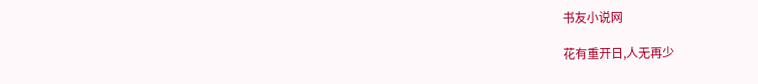书友小说网

花有重开日,人无再少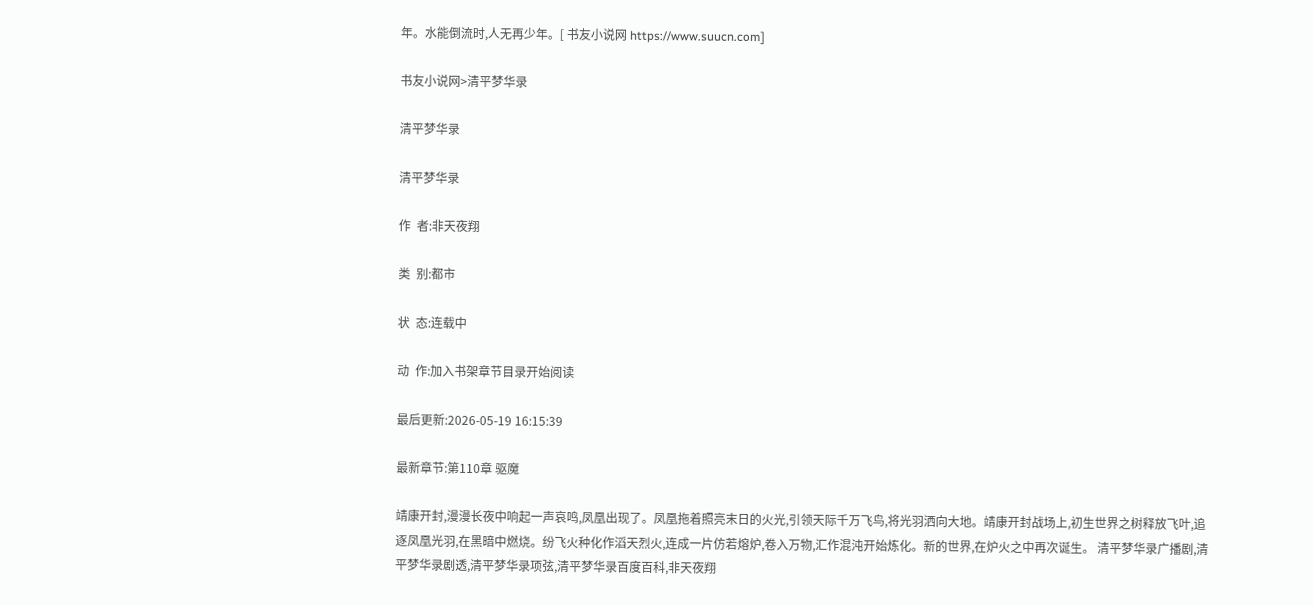年。水能倒流时,人无再少年。[ 书友小说网 https://www.suucn.com]

书友小说网>清平梦华录

清平梦华录

清平梦华录

作  者:非天夜翔

类  别:都市

状  态:连载中

动  作:加入书架章节目录开始阅读

最后更新:2026-05-19 16:15:39

最新章节:第110章 驱魔

靖康开封,漫漫长夜中响起一声哀鸣,凤凰出现了。凤凰拖着照亮末日的火光,引领天际千万飞鸟,将光羽洒向大地。靖康开封战场上,初生世界之树释放飞叶,追逐凤凰光羽,在黑暗中燃烧。纷飞火种化作滔天烈火,连成一片仿若熔炉,卷入万物,汇作混沌开始炼化。新的世界,在炉火之中再次诞生。 清平梦华录广播剧,清平梦华录剧透,清平梦华录项弦,清平梦华录百度百科,非天夜翔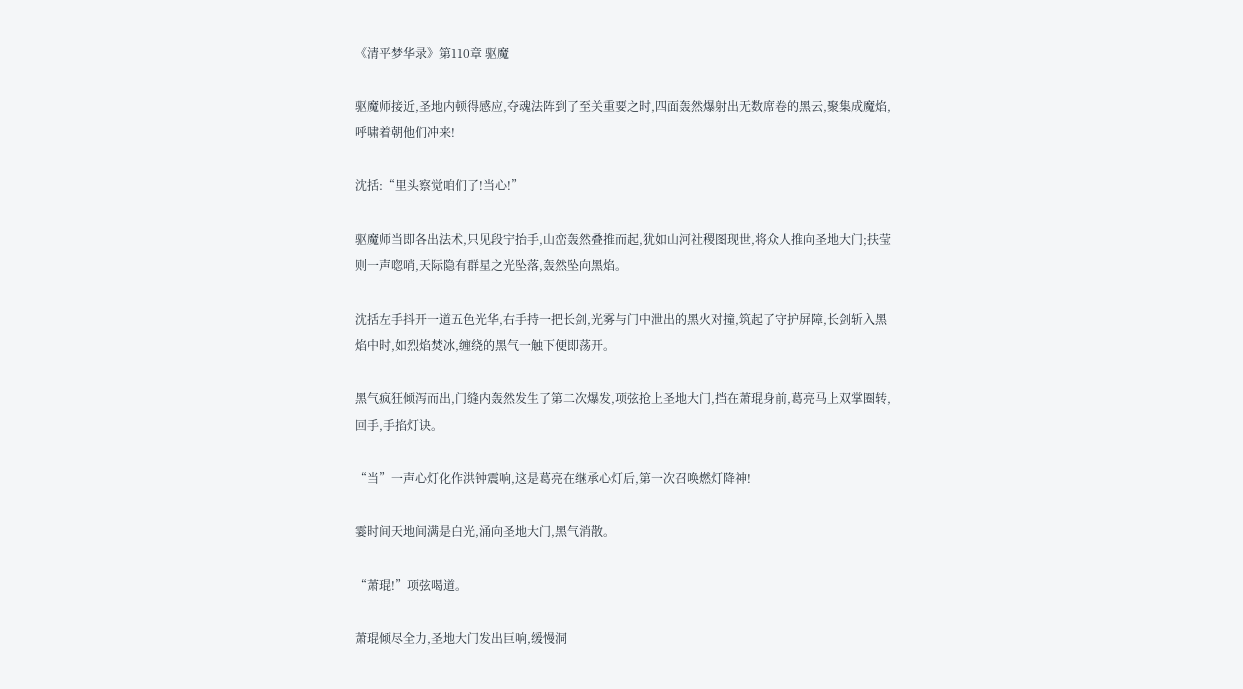《清平梦华录》第110章 驱魔

驱魔师接近,圣地内顿得感应,夺魂法阵到了至关重要之时,四面轰然爆射出无数席卷的黑云,聚集成魔焰,呼啸着朝他们冲来!

沈括:“里头察觉咱们了!当心!”

驱魔师当即各出法术,只见段宁抬手,山峦轰然叠推而起,犹如山河社稷图现世,将众人推向圣地大门;扶莹则一声唿哨,天际隐有群星之光坠落,轰然坠向黑焰。

沈括左手抖开一道五色光华,右手持一把长剑,光雾与门中泄出的黑火对撞,筑起了守护屏障,长剑斩入黑焰中时,如烈焰焚冰,缠绕的黑气一触下便即荡开。

黑气疯狂倾泻而出,门缝内轰然发生了第二次爆发,项弦抢上圣地大门,挡在萧琨身前,葛亮马上双掌圈转,回手,手掐灯诀。

“当”一声心灯化作洪钟震响,这是葛亮在继承心灯后,第一次召唤燃灯降神!

霎时间天地间满是白光,涌向圣地大门,黑气消散。

“萧琨!”项弦喝道。

萧琨倾尽全力,圣地大门发出巨响,缓慢洞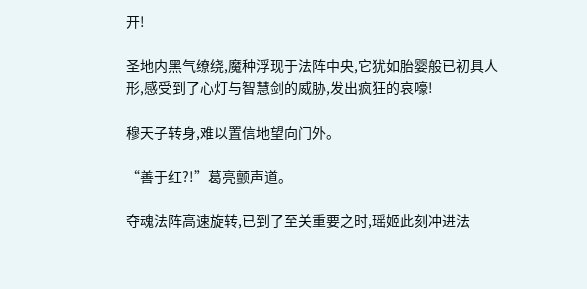开!

圣地内黑气缭绕,魔种浮现于法阵中央,它犹如胎婴般已初具人形,感受到了心灯与智慧剑的威胁,发出疯狂的哀嚎!

穆天子转身,难以置信地望向门外。

“善于红?!”葛亮颤声道。

夺魂法阵高速旋转,已到了至关重要之时,瑶姬此刻冲进法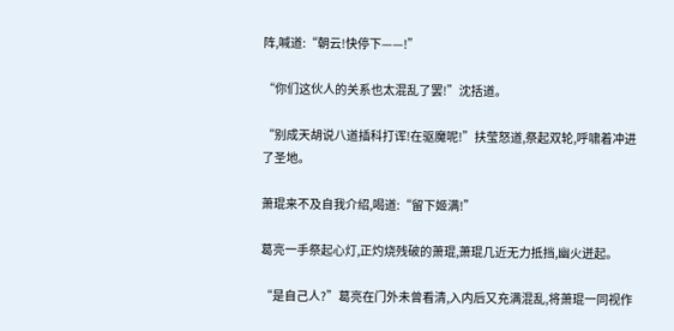阵,喊道:“朝云!快停下——!”

“你们这伙人的关系也太混乱了罢!”沈括道。

“别成天胡说八道插科打诨!在驱魔呢!”扶莹怒道,祭起双轮,呼啸着冲进了圣地。

萧琨来不及自我介绍,喝道:“留下姬满!”

葛亮一手祭起心灯,正灼烧残破的萧琨,萧琨几近无力抵挡,幽火迸起。

“是自己人?”葛亮在门外未曾看清,入内后又充满混乱,将萧琨一同视作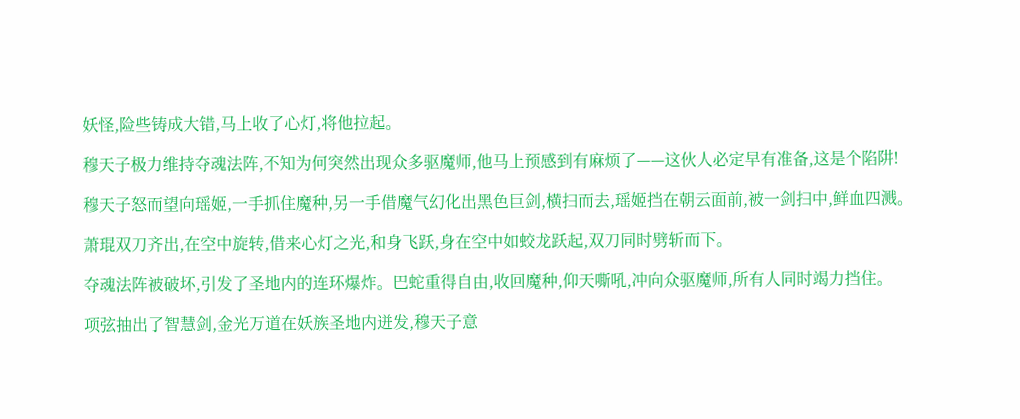妖怪,险些铸成大错,马上收了心灯,将他拉起。

穆天子极力维持夺魂法阵,不知为何突然出现众多驱魔师,他马上预感到有麻烦了——这伙人必定早有准备,这是个陷阱!

穆天子怒而望向瑶姬,一手抓住魔种,另一手借魔气幻化出黑色巨剑,横扫而去,瑶姬挡在朝云面前,被一剑扫中,鲜血四溅。

萧琨双刀齐出,在空中旋转,借来心灯之光,和身飞跃,身在空中如蛟龙跃起,双刀同时劈斩而下。

夺魂法阵被破坏,引发了圣地内的连环爆炸。巴蛇重得自由,收回魔种,仰天嘶吼,冲向众驱魔师,所有人同时竭力挡住。

项弦抽出了智慧剑,金光万道在妖族圣地内迸发,穆天子意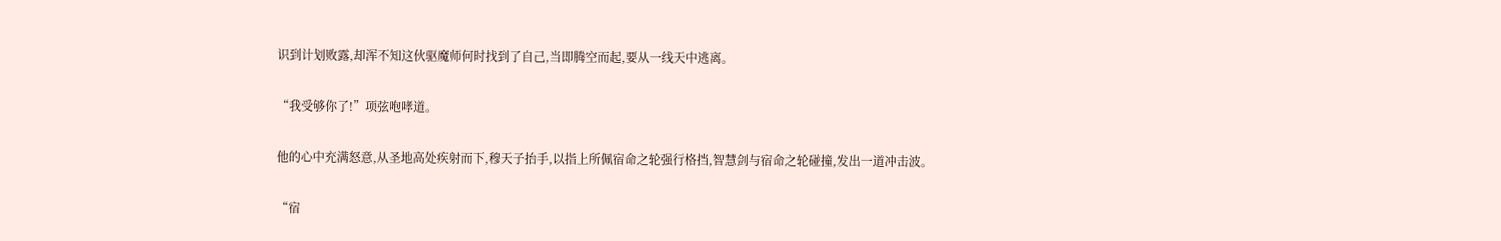识到计划败露,却浑不知这伙驱魔师何时找到了自己,当即腾空而起,要从一线天中逃离。

“我受够你了!”项弦咆哮道。

他的心中充满怒意,从圣地高处疾射而下,穆天子抬手,以指上所佩宿命之轮强行格挡,智慧剑与宿命之轮碰撞,发出一道冲击波。

“宿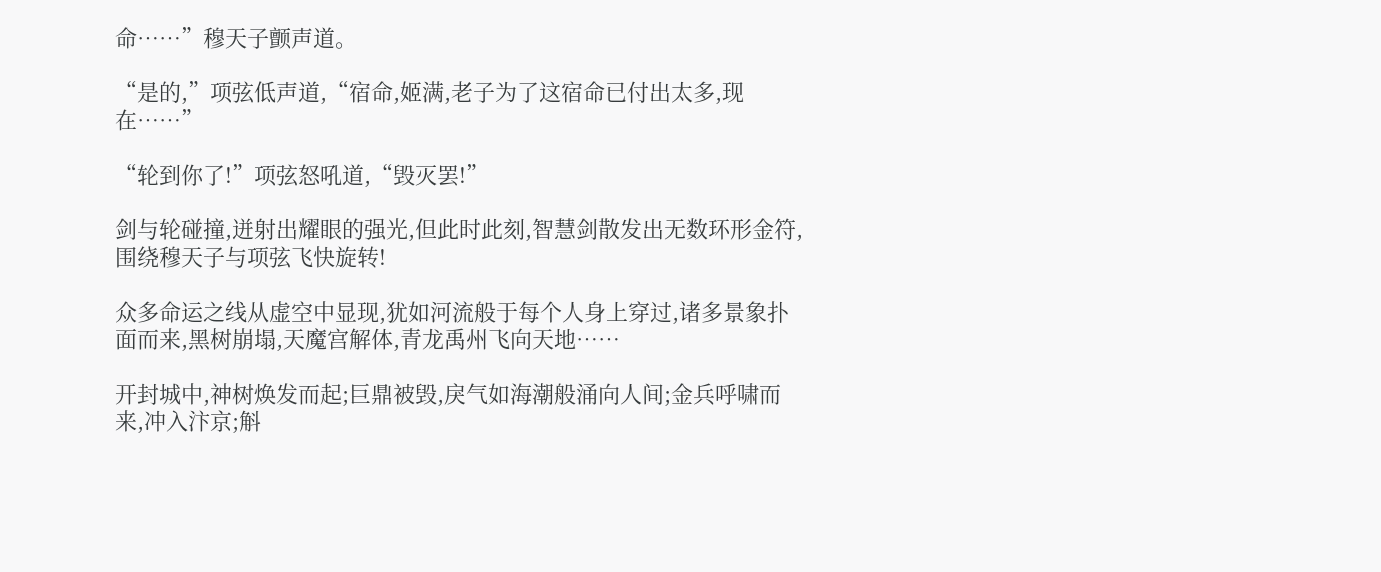命……”穆天子颤声道。

“是的,”项弦低声道,“宿命,姬满,老子为了这宿命已付出太多,现在……”

“轮到你了!”项弦怒吼道,“毁灭罢!”

剑与轮碰撞,迸射出耀眼的强光,但此时此刻,智慧剑散发出无数环形金符,围绕穆天子与项弦飞快旋转!

众多命运之线从虚空中显现,犹如河流般于每个人身上穿过,诸多景象扑面而来,黑树崩塌,天魔宫解体,青龙禹州飞向天地……

开封城中,神树焕发而起;巨鼎被毁,戾气如海潮般涌向人间;金兵呼啸而来,冲入汴京;斛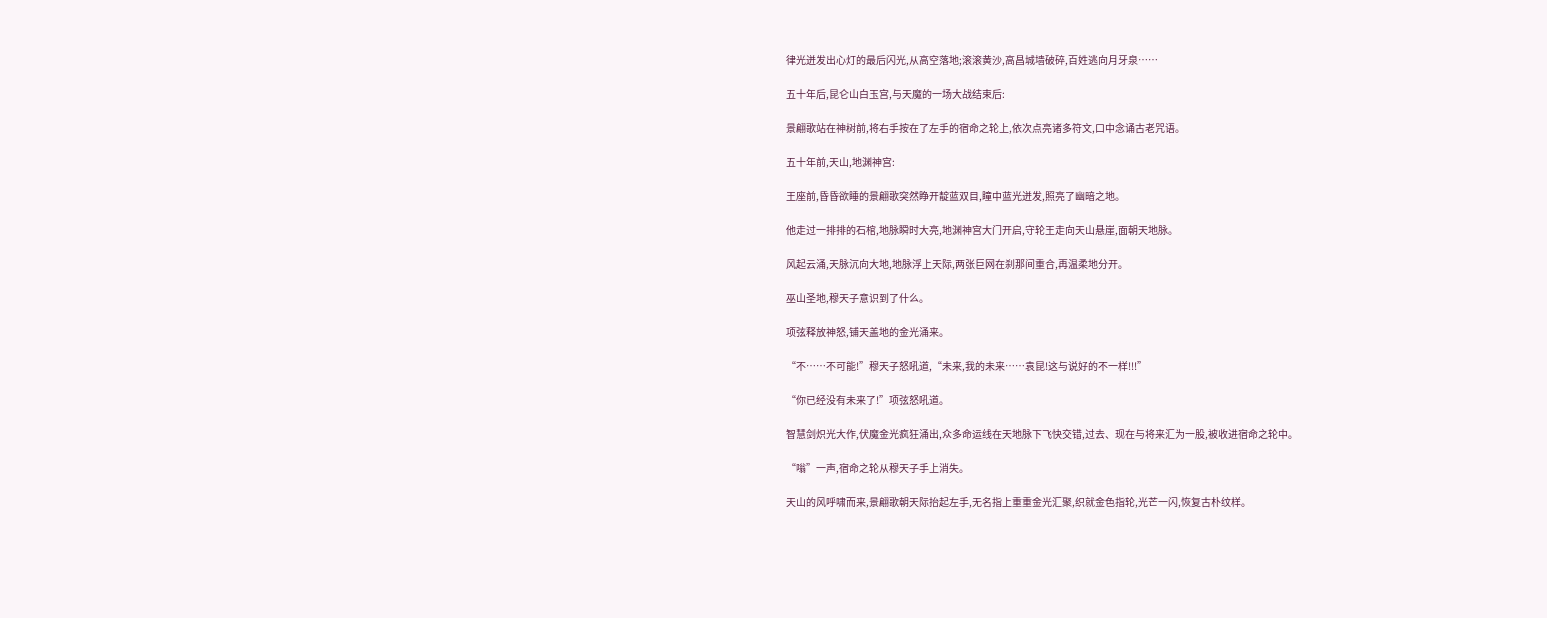律光迸发出心灯的最后闪光,从高空落地;滚滚黄沙,高昌城墙破碎,百姓逃向月牙泉……

五十年后,昆仑山白玉宫,与天魔的一场大战结束后:

景翩歌站在神树前,将右手按在了左手的宿命之轮上,依次点亮诸多符文,口中念诵古老咒语。

五十年前,天山,地渊神宫:

王座前,昏昏欲睡的景翩歌突然睁开靛蓝双目,瞳中蓝光迸发,照亮了幽暗之地。

他走过一排排的石棺,地脉瞬时大亮,地渊神宫大门开启,守轮王走向天山悬崖,面朝天地脉。

风起云涌,天脉沉向大地,地脉浮上天际,两张巨网在刹那间重合,再温柔地分开。

巫山圣地,穆天子意识到了什么。

项弦释放神怒,铺天盖地的金光涌来。

“不……不可能!”穆天子怒吼道,“未来,我的未来……袁昆!这与说好的不一样!!!”

“你已经没有未来了!”项弦怒吼道。

智慧剑炽光大作,伏魔金光疯狂涌出,众多命运线在天地脉下飞快交错,过去、现在与将来汇为一股,被收进宿命之轮中。

“嗡”一声,宿命之轮从穆天子手上消失。

天山的风呼啸而来,景翩歌朝天际抬起左手,无名指上重重金光汇聚,织就金色指轮,光芒一闪,恢复古朴纹样。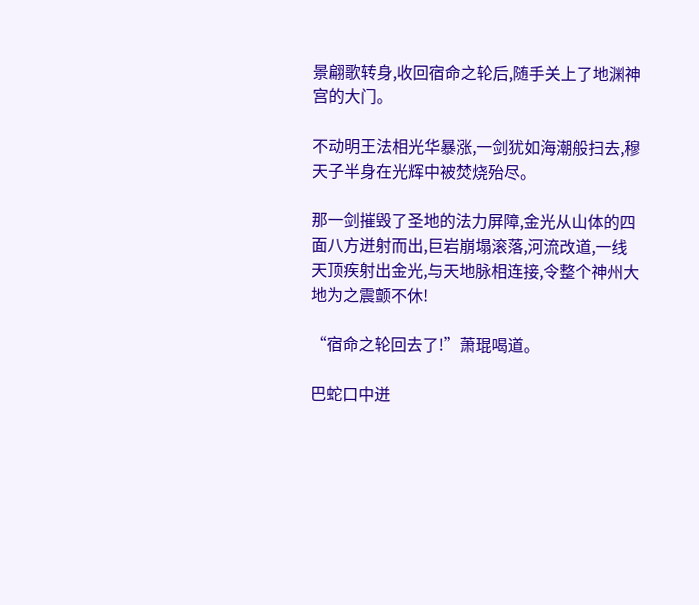景翩歌转身,收回宿命之轮后,随手关上了地渊神宫的大门。

不动明王法相光华暴涨,一剑犹如海潮般扫去,穆天子半身在光辉中被焚烧殆尽。

那一剑摧毁了圣地的法力屏障,金光从山体的四面八方迸射而出,巨岩崩塌滚落,河流改道,一线天顶疾射出金光,与天地脉相连接,令整个神州大地为之震颤不休!

“宿命之轮回去了!”萧琨喝道。

巴蛇口中迸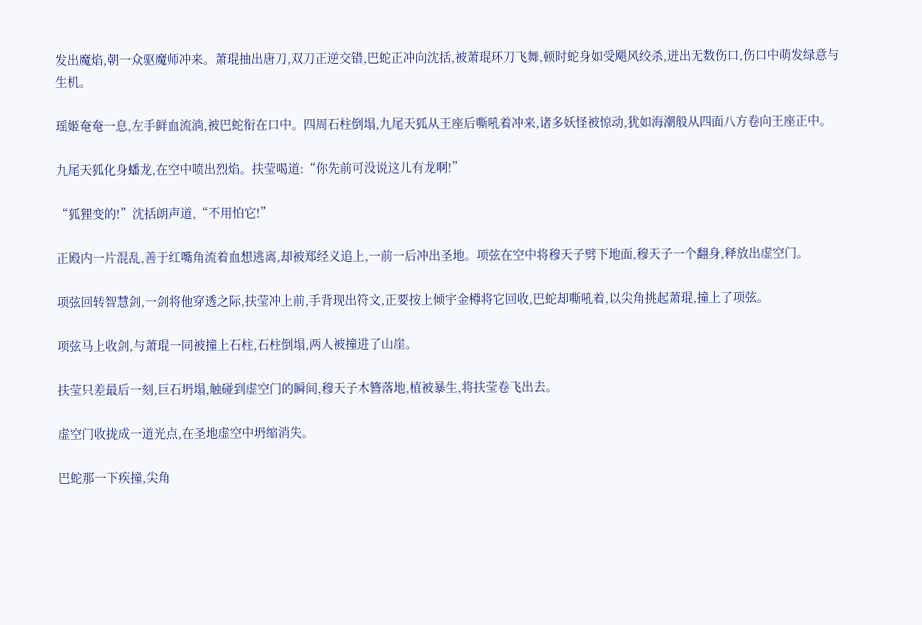发出魔焰,朝一众驱魔师冲来。萧琨抽出唐刀,双刀正逆交错,巴蛇正冲向沈括,被萧琨环刀飞舞,顿时蛇身如受飓风绞杀,迸出无数伤口,伤口中萌发绿意与生机。

瑶姬奄奄一息,左手鲜血流淌,被巴蛇衔在口中。四周石柱倒塌,九尾天狐从王座后嘶吼着冲来,诸多妖怪被惊动,犹如海潮般从四面八方卷向王座正中。

九尾天狐化身蟠龙,在空中喷出烈焰。扶莹喝道:“你先前可没说这儿有龙啊!”

“狐狸变的!”沈括朗声道,“不用怕它!”

正殿内一片混乱,善于红嘴角流着血想逃离,却被郑经义追上,一前一后冲出圣地。项弦在空中将穆天子劈下地面,穆天子一个翻身,释放出虚空门。

项弦回转智慧剑,一剑将他穿透之际,扶莹冲上前,手背现出符文,正要按上倾宇金樽将它回收,巴蛇却嘶吼着,以尖角挑起萧琨,撞上了项弦。

项弦马上收剑,与萧琨一同被撞上石柱,石柱倒塌,两人被撞进了山崖。

扶莹只差最后一刻,巨石坍塌,触碰到虚空门的瞬间,穆天子木簪落地,植被暴生,将扶莹卷飞出去。

虚空门收拢成一道光点,在圣地虚空中坍缩消失。

巴蛇那一下疾撞,尖角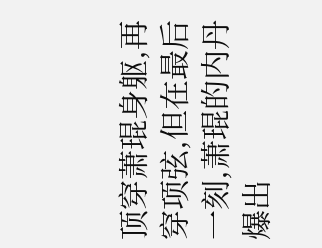顶穿萧琨身躯,再穿项弦,但在最后一刻,萧琨的内丹爆出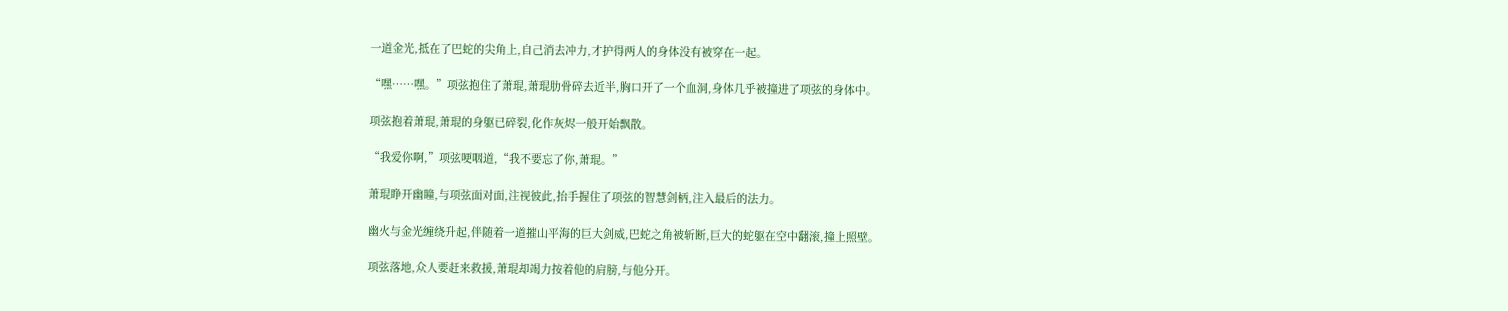一道金光,抵在了巴蛇的尖角上,自己消去冲力,才护得两人的身体没有被穿在一起。

“嘿……嘿。”项弦抱住了萧琨,萧琨肋骨碎去近半,胸口开了一个血洞,身体几乎被撞进了项弦的身体中。

项弦抱着萧琨,萧琨的身躯已碎裂,化作灰烬一般开始飘散。

“我爱你啊,”项弦哽咽道,“我不要忘了你,萧琨。”

萧琨睁开幽瞳,与项弦面对面,注视彼此,抬手握住了项弦的智慧剑柄,注入最后的法力。

幽火与金光缠绕升起,伴随着一道摧山平海的巨大剑威,巴蛇之角被斩断,巨大的蛇躯在空中翻滚,撞上照壁。

项弦落地,众人要赶来救援,萧琨却竭力按着他的肩膀,与他分开。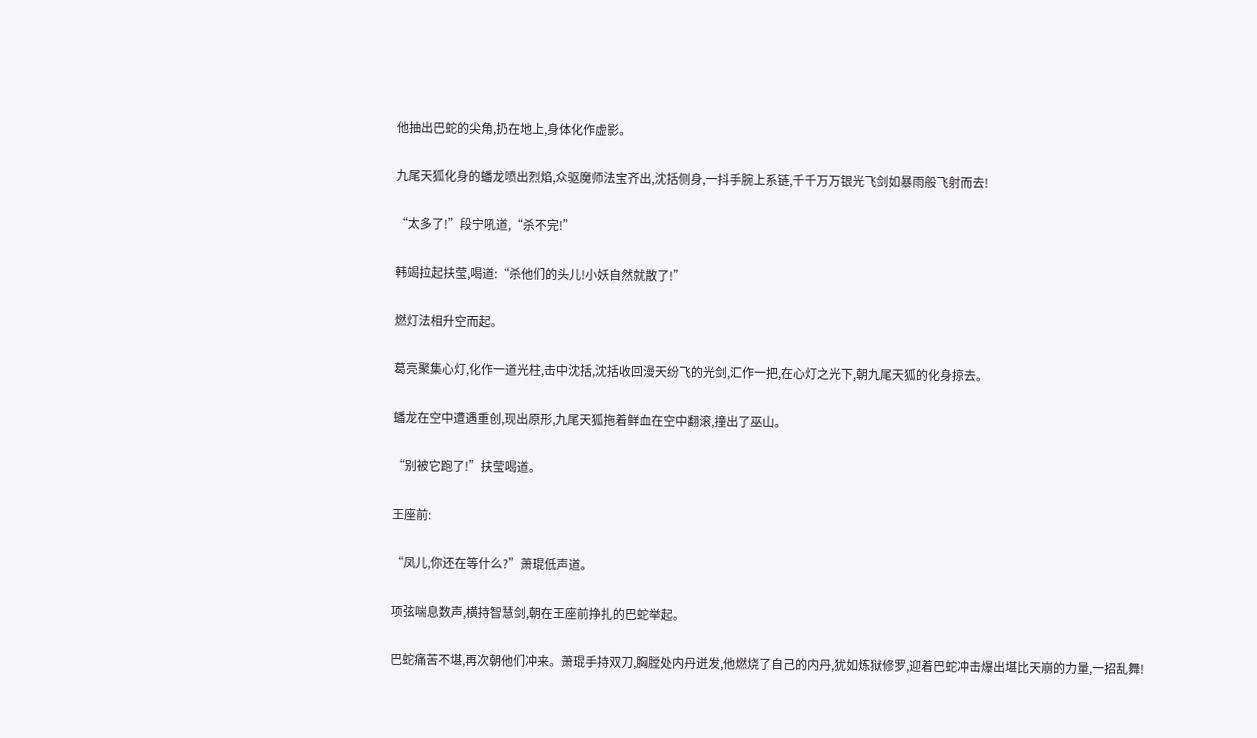他抽出巴蛇的尖角,扔在地上,身体化作虚影。

九尾天狐化身的蟠龙喷出烈焰,众驱魔师法宝齐出,沈括侧身,一抖手腕上系链,千千万万银光飞剑如暴雨般飞射而去!

“太多了!”段宁吼道,“杀不完!”

韩竭拉起扶莹,喝道:“杀他们的头儿!小妖自然就散了!”

燃灯法相升空而起。

葛亮聚集心灯,化作一道光柱,击中沈括,沈括收回漫天纷飞的光剑,汇作一把,在心灯之光下,朝九尾天狐的化身掠去。

蟠龙在空中遭遇重创,现出原形,九尾天狐拖着鲜血在空中翻滚,撞出了巫山。

“别被它跑了!”扶莹喝道。

王座前:

“凤儿,你还在等什么?”萧琨低声道。

项弦喘息数声,横持智慧剑,朝在王座前挣扎的巴蛇举起。

巴蛇痛苦不堪,再次朝他们冲来。萧琨手持双刀,胸膛处内丹迸发,他燃烧了自己的内丹,犹如炼狱修罗,迎着巴蛇冲击爆出堪比天崩的力量,一招乱舞!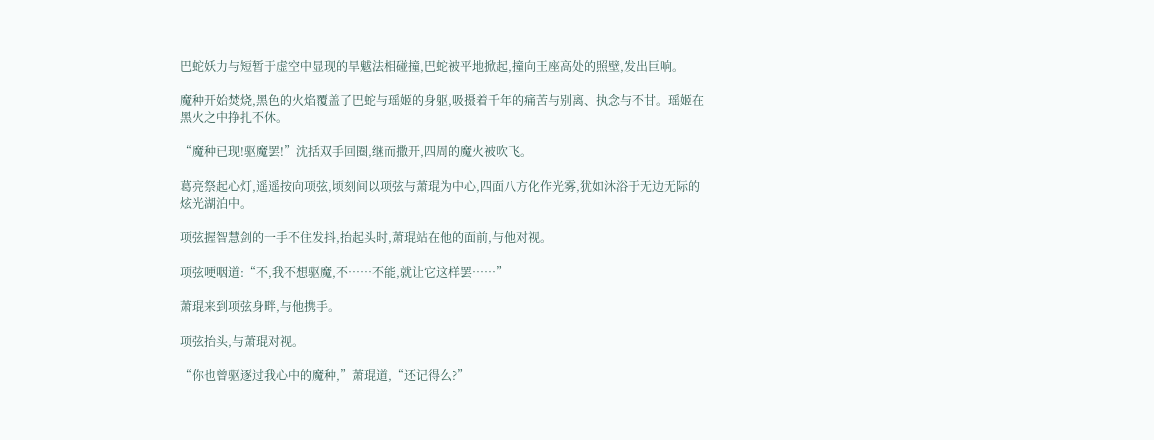巴蛇妖力与短暂于虚空中显现的旱魃法相碰撞,巴蛇被平地掀起,撞向王座高处的照壁,发出巨响。

魔种开始焚烧,黑色的火焰覆盖了巴蛇与瑶姬的身躯,吸摄着千年的痛苦与别离、执念与不甘。瑶姬在黑火之中挣扎不休。

“魔种已现!驱魔罢!”沈括双手回圈,继而撒开,四周的魔火被吹飞。

葛亮祭起心灯,遥遥按向项弦,顷刻间以项弦与萧琨为中心,四面八方化作光雾,犹如沐浴于无边无际的炫光湖泊中。

项弦握智慧剑的一手不住发抖,抬起头时,萧琨站在他的面前,与他对视。

项弦哽咽道:“不,我不想驱魔,不……不能,就让它这样罢……”

萧琨来到项弦身畔,与他携手。

项弦抬头,与萧琨对视。

“你也曾驱逐过我心中的魔种,”萧琨道,“还记得么?”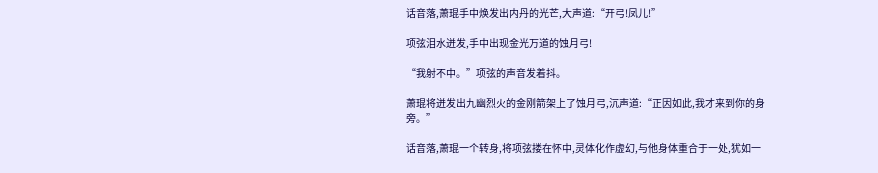话音落,萧琨手中焕发出内丹的光芒,大声道:“开弓!凤儿!”

项弦泪水迸发,手中出现金光万道的蚀月弓!

“我射不中。”项弦的声音发着抖。

萧琨将迸发出九幽烈火的金刚箭架上了蚀月弓,沉声道:“正因如此,我才来到你的身旁。”

话音落,萧琨一个转身,将项弦搂在怀中,灵体化作虚幻,与他身体重合于一处,犹如一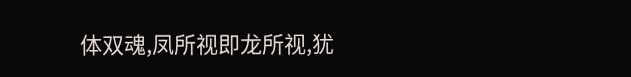体双魂,凤所视即龙所视,犹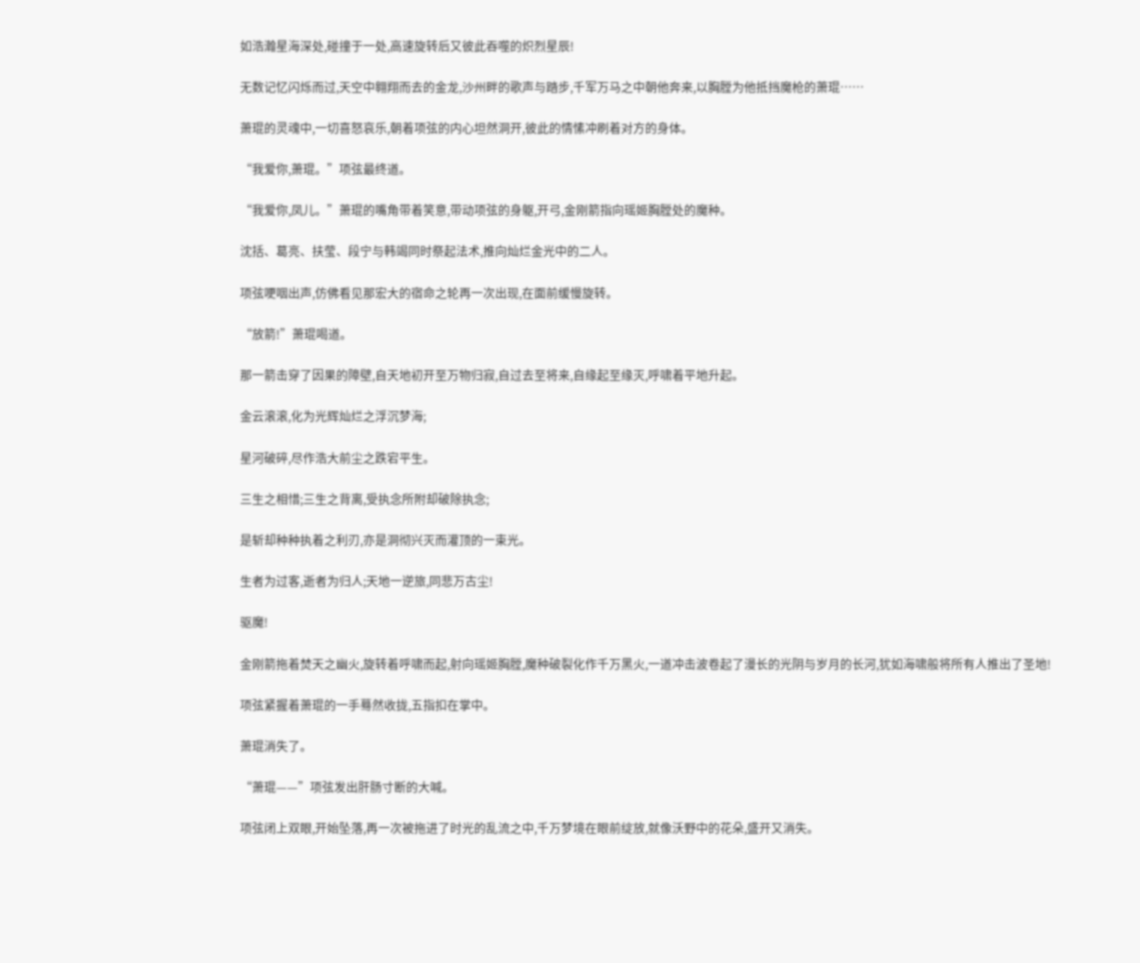如浩瀚星海深处,碰撞于一处,高速旋转后又彼此吞噬的炽烈星辰!

无数记忆闪烁而过,天空中翱翔而去的金龙,沙州畔的歌声与踏步,千军万马之中朝他奔来,以胸膛为他抵挡魔枪的萧琨……

萧琨的灵魂中,一切喜怒哀乐,朝着项弦的内心坦然洞开,彼此的情愫冲刷着对方的身体。

“我爱你,萧琨。”项弦最终道。

“我爱你,凤儿。”萧琨的嘴角带着笑意,带动项弦的身躯,开弓,金刚箭指向瑶姬胸膛处的魔种。

沈括、葛亮、扶莹、段宁与韩竭同时祭起法术,推向灿烂金光中的二人。

项弦哽咽出声,仿佛看见那宏大的宿命之轮再一次出现,在面前缓慢旋转。

“放箭!”萧琨喝道。

那一箭击穿了因果的障壁,自天地初开至万物归寂,自过去至将来,自缘起至缘灭,呼啸着平地升起。

金云滚滚,化为光辉灿烂之浮沉梦海;

星河破碎,尽作浩大前尘之跌宕平生。

三生之相惜;三生之背离,受执念所附却破除执念;

是斩却种种执着之利刃,亦是洞彻兴灭而灌顶的一束光。

生者为过客,逝者为归人;天地一逆旅,同悲万古尘!

驱魔!

金刚箭拖着焚天之幽火,旋转着呼啸而起,射向瑶姬胸膛,魔种破裂化作千万黑火,一道冲击波卷起了漫长的光阴与岁月的长河,犹如海啸般将所有人推出了圣地!

项弦紧握着萧琨的一手蓦然收拢,五指扣在掌中。

萧琨消失了。

“萧琨——”项弦发出肝肠寸断的大喊。

项弦闭上双眼,开始坠落,再一次被拖进了时光的乱流之中,千万梦境在眼前绽放,就像沃野中的花朵,盛开又消失。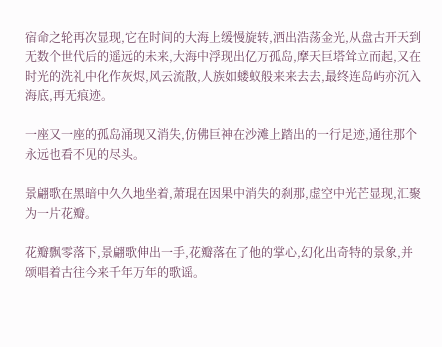宿命之轮再次显现,它在时间的大海上缓慢旋转,洒出浩荡金光,从盘古开天到无数个世代后的遥远的未来,大海中浮现出亿万孤岛,摩天巨塔耸立而起,又在时光的洗礼中化作灰烬,风云流散,人族如蝼蚁般来来去去,最终连岛屿亦沉入海底,再无痕迹。

一座又一座的孤岛涌现又消失,仿佛巨神在沙滩上踏出的一行足迹,通往那个永远也看不见的尽头。

景翩歌在黑暗中久久地坐着,萧琨在因果中消失的刹那,虚空中光芒显现,汇聚为一片花瓣。

花瓣飘零落下,景翩歌伸出一手,花瓣落在了他的掌心,幻化出奇特的景象,并颂唱着古往今来千年万年的歌谣。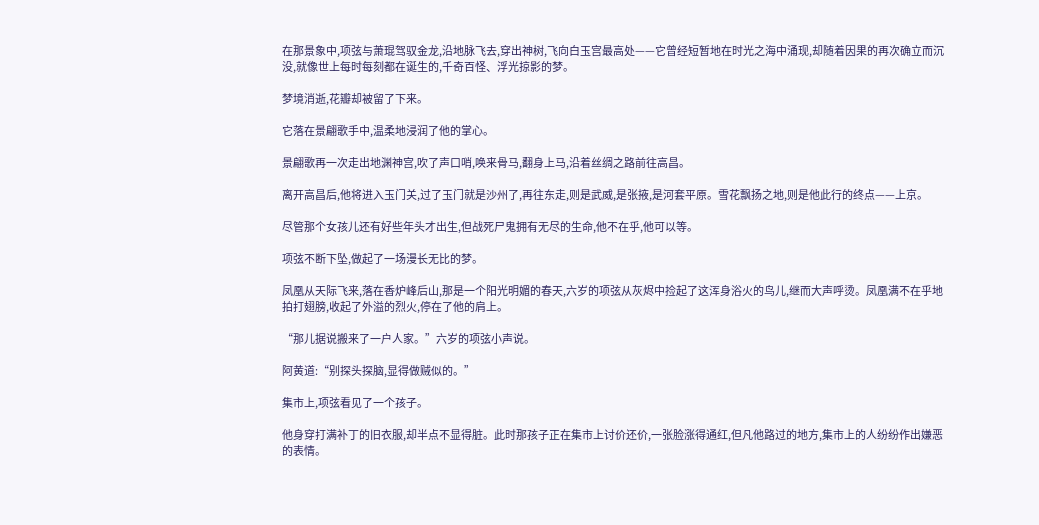在那景象中,项弦与萧琨驾驭金龙,沿地脉飞去,穿出神树,飞向白玉宫最高处——它曾经短暂地在时光之海中涌现,却随着因果的再次确立而沉没,就像世上每时每刻都在诞生的,千奇百怪、浮光掠影的梦。

梦境消逝,花瓣却被留了下来。

它落在景翩歌手中,温柔地浸润了他的掌心。

景翩歌再一次走出地渊神宫,吹了声口哨,唤来骨马,翻身上马,沿着丝绸之路前往高昌。

离开高昌后,他将进入玉门关,过了玉门就是沙州了,再往东走,则是武威,是张掖,是河套平原。雪花飘扬之地,则是他此行的终点——上京。

尽管那个女孩儿还有好些年头才出生,但战死尸鬼拥有无尽的生命,他不在乎,他可以等。

项弦不断下坠,做起了一场漫长无比的梦。

凤凰从天际飞来,落在香炉峰后山,那是一个阳光明媚的春天,六岁的项弦从灰烬中捡起了这浑身浴火的鸟儿,继而大声呼烫。凤凰满不在乎地拍打翅膀,收起了外溢的烈火,停在了他的肩上。

“那儿据说搬来了一户人家。”六岁的项弦小声说。

阿黄道:“别探头探脑,显得做贼似的。”

集市上,项弦看见了一个孩子。

他身穿打满补丁的旧衣服,却半点不显得脏。此时那孩子正在集市上讨价还价,一张脸涨得通红,但凡他路过的地方,集市上的人纷纷作出嫌恶的表情。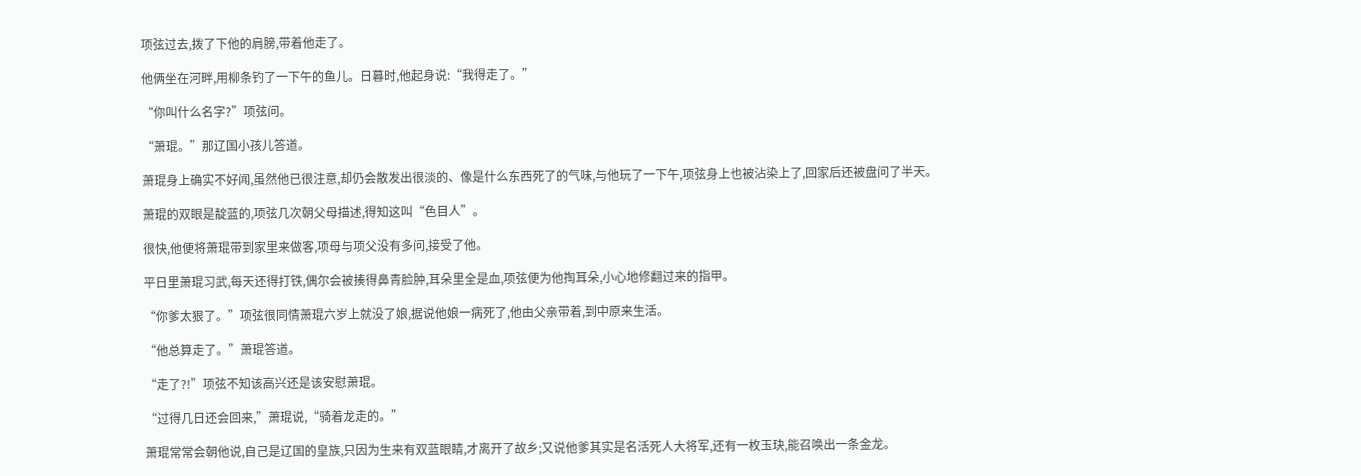项弦过去,拨了下他的肩膀,带着他走了。

他俩坐在河畔,用柳条钓了一下午的鱼儿。日暮时,他起身说:“我得走了。”

“你叫什么名字?”项弦问。

“萧琨。”那辽国小孩儿答道。

萧琨身上确实不好闻,虽然他已很注意,却仍会散发出很淡的、像是什么东西死了的气味,与他玩了一下午,项弦身上也被沾染上了,回家后还被盘问了半天。

萧琨的双眼是靛蓝的,项弦几次朝父母描述,得知这叫“色目人”。

很快,他便将萧琨带到家里来做客,项母与项父没有多问,接受了他。

平日里萧琨习武,每天还得打铁,偶尔会被揍得鼻青脸肿,耳朵里全是血,项弦便为他掏耳朵,小心地修翻过来的指甲。

“你爹太狠了。”项弦很同情萧琨六岁上就没了娘,据说他娘一病死了,他由父亲带着,到中原来生活。

“他总算走了。”萧琨答道。

“走了?!”项弦不知该高兴还是该安慰萧琨。

“过得几日还会回来,”萧琨说,“骑着龙走的。”

萧琨常常会朝他说,自己是辽国的皇族,只因为生来有双蓝眼睛,才离开了故乡;又说他爹其实是名活死人大将军,还有一枚玉玦,能召唤出一条金龙。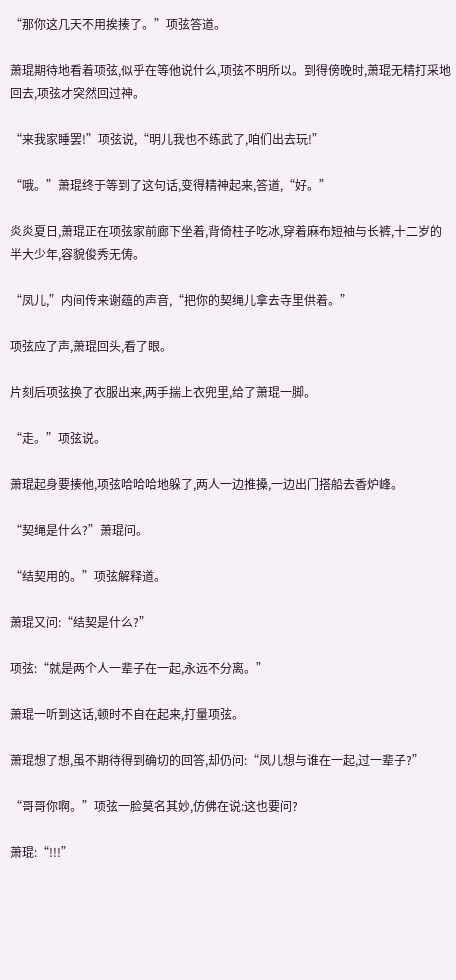“那你这几天不用挨揍了。”项弦答道。

萧琨期待地看着项弦,似乎在等他说什么,项弦不明所以。到得傍晚时,萧琨无精打采地回去,项弦才突然回过神。

“来我家睡罢!”项弦说,“明儿我也不练武了,咱们出去玩!”

“哦。”萧琨终于等到了这句话,变得精神起来,答道,“好。”

炎炎夏日,萧琨正在项弦家前廊下坐着,背倚柱子吃冰,穿着麻布短袖与长裤,十二岁的半大少年,容貌俊秀无俦。

“凤儿,”内间传来谢蕴的声音,“把你的契绳儿拿去寺里供着。”

项弦应了声,萧琨回头,看了眼。

片刻后项弦换了衣服出来,两手揣上衣兜里,给了萧琨一脚。

“走。”项弦说。

萧琨起身要揍他,项弦哈哈哈地躲了,两人一边推搡,一边出门搭船去香炉峰。

“契绳是什么?”萧琨问。

“结契用的。”项弦解释道。

萧琨又问:“结契是什么?”

项弦:“就是两个人一辈子在一起,永远不分离。”

萧琨一听到这话,顿时不自在起来,打量项弦。

萧琨想了想,虽不期待得到确切的回答,却仍问:“凤儿想与谁在一起,过一辈子?”

“哥哥你啊。”项弦一脸莫名其妙,仿佛在说:这也要问?

萧琨:“!!!”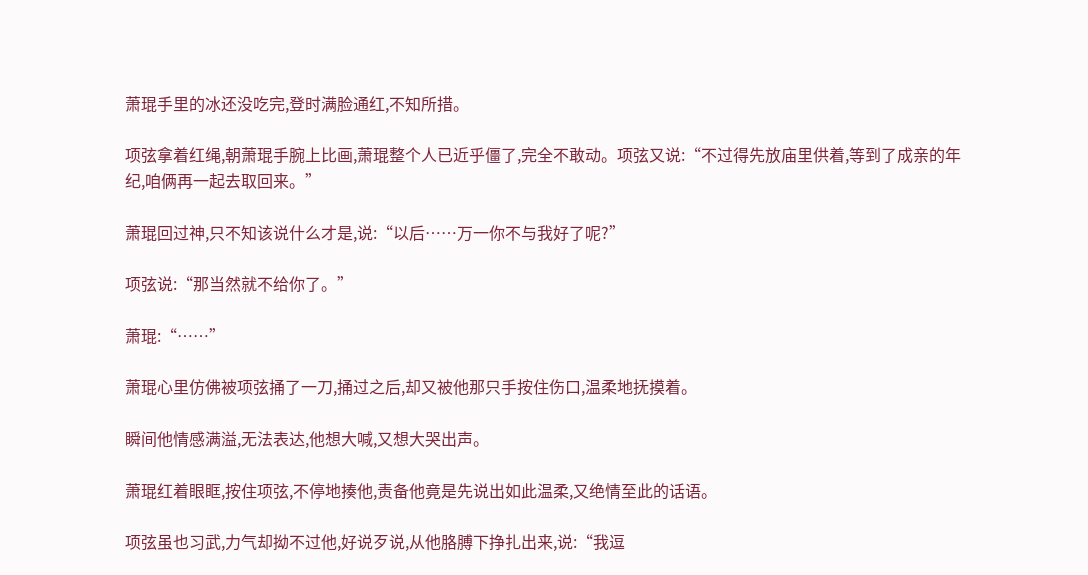萧琨手里的冰还没吃完,登时满脸通红,不知所措。

项弦拿着红绳,朝萧琨手腕上比画,萧琨整个人已近乎僵了,完全不敢动。项弦又说:“不过得先放庙里供着,等到了成亲的年纪,咱俩再一起去取回来。”

萧琨回过神,只不知该说什么才是,说:“以后……万一你不与我好了呢?”

项弦说:“那当然就不给你了。”

萧琨:“……”

萧琨心里仿佛被项弦捅了一刀,捅过之后,却又被他那只手按住伤口,温柔地抚摸着。

瞬间他情感满溢,无法表达,他想大喊,又想大哭出声。

萧琨红着眼眶,按住项弦,不停地揍他,责备他竟是先说出如此温柔,又绝情至此的话语。

项弦虽也习武,力气却拗不过他,好说歹说,从他胳膊下挣扎出来,说:“我逗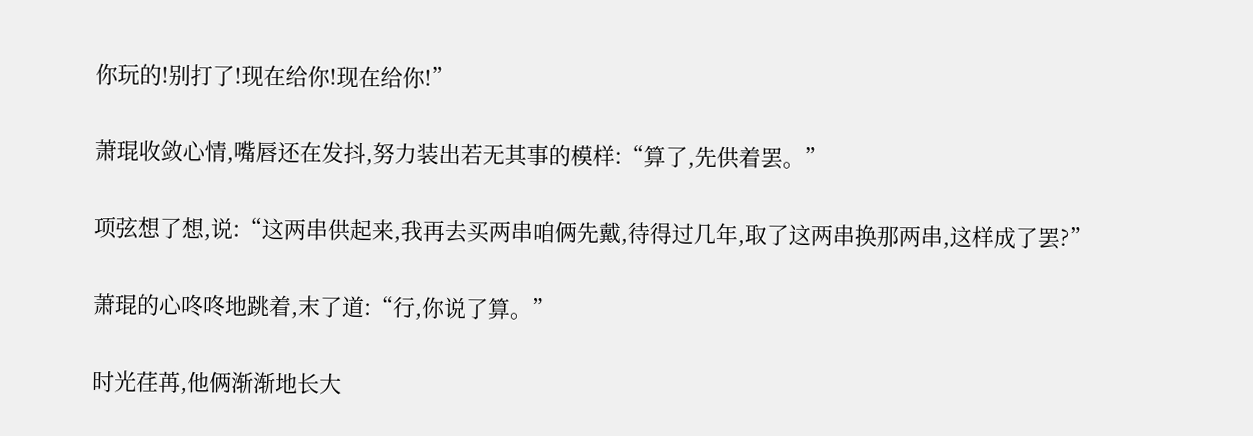你玩的!别打了!现在给你!现在给你!”

萧琨收敛心情,嘴唇还在发抖,努力装出若无其事的模样:“算了,先供着罢。”

项弦想了想,说:“这两串供起来,我再去买两串咱俩先戴,待得过几年,取了这两串换那两串,这样成了罢?”

萧琨的心咚咚地跳着,末了道:“行,你说了算。”

时光荏苒,他俩渐渐地长大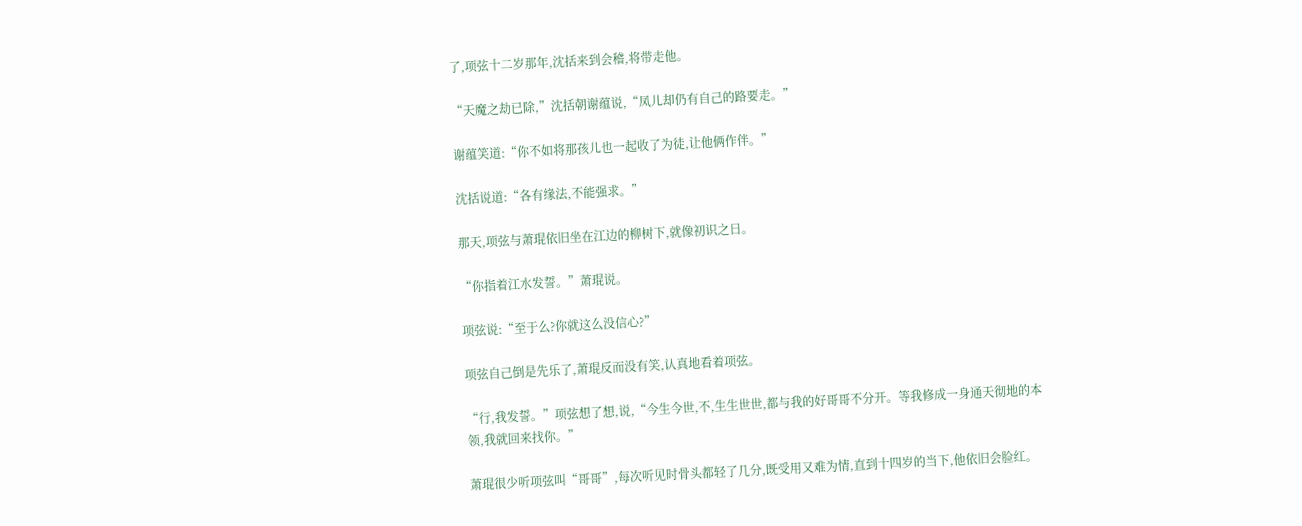了,项弦十二岁那年,沈括来到会稽,将带走他。

“天魔之劫已除,”沈括朝谢蕴说,“凤儿却仍有自己的路要走。”

谢蕴笑道:“你不如将那孩儿也一起收了为徒,让他俩作伴。”

沈括说道:“各有缘法,不能强求。”

那天,项弦与萧琨依旧坐在江边的柳树下,就像初识之日。

“你指着江水发誓。”萧琨说。

项弦说:“至于么?你就这么没信心?”

项弦自己倒是先乐了,萧琨反而没有笑,认真地看着项弦。

“行,我发誓。”项弦想了想,说,“今生今世,不,生生世世,都与我的好哥哥不分开。等我修成一身通天彻地的本领,我就回来找你。”

萧琨很少听项弦叫“哥哥”,每次听见时骨头都轻了几分,既受用又难为情,直到十四岁的当下,他依旧会脸红。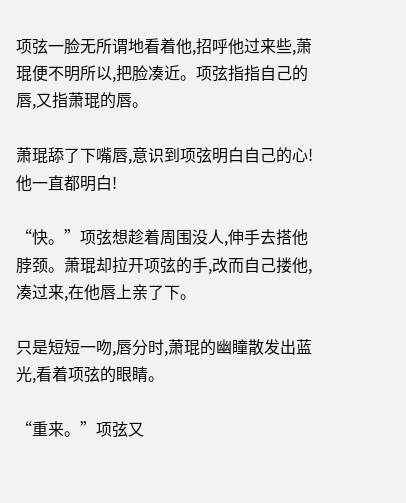项弦一脸无所谓地看着他,招呼他过来些,萧琨便不明所以,把脸凑近。项弦指指自己的唇,又指萧琨的唇。

萧琨舔了下嘴唇,意识到项弦明白自己的心!他一直都明白!

“快。”项弦想趁着周围没人,伸手去搭他脖颈。萧琨却拉开项弦的手,改而自己搂他,凑过来,在他唇上亲了下。

只是短短一吻,唇分时,萧琨的幽瞳散发出蓝光,看着项弦的眼睛。

“重来。”项弦又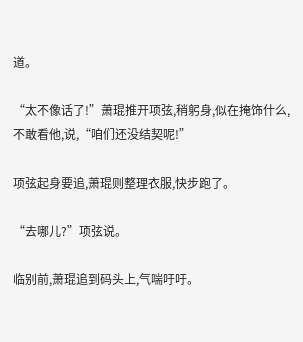道。

“太不像话了!”萧琨推开项弦,稍躬身,似在掩饰什么,不敢看他,说,“咱们还没结契呢!”

项弦起身要追,萧琨则整理衣服,快步跑了。

“去哪儿?”项弦说。

临别前,萧琨追到码头上,气喘吁吁。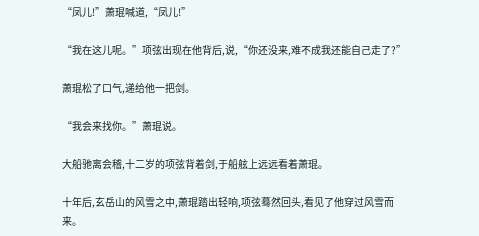“凤儿!”萧琨喊道,“凤儿!”

“我在这儿呢。”项弦出现在他背后,说,“你还没来,难不成我还能自己走了?”

萧琨松了口气,递给他一把剑。

“我会来找你。”萧琨说。

大船驰离会稽,十二岁的项弦背着剑,于船舷上远远看着萧琨。

十年后,玄岳山的风雪之中,萧琨踏出轻响,项弦蓦然回头,看见了他穿过风雪而来。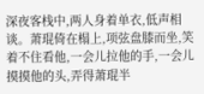深夜客栈中,两人身着单衣,低声相谈。萧琨倚在榻上,项弦盘膝而坐,笑着不住看他,一会儿拉他的手,一会儿摸摸他的头,弄得萧琨半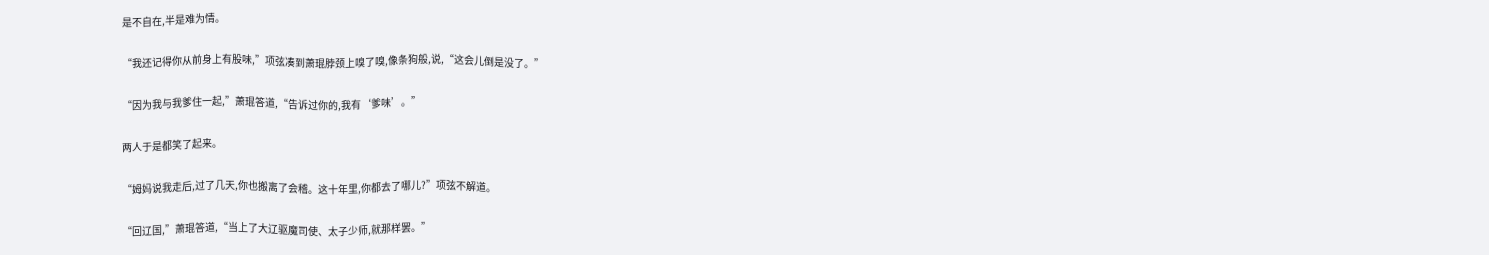是不自在,半是难为情。

“我还记得你从前身上有股味,”项弦凑到萧琨脖颈上嗅了嗅,像条狗般,说,“这会儿倒是没了。”

“因为我与我爹住一起,”萧琨答道,“告诉过你的,我有‘爹味’。”

两人于是都笑了起来。

“姆妈说我走后,过了几天,你也搬离了会稽。这十年里,你都去了哪儿?”项弦不解道。

“回辽国,”萧琨答道,“当上了大辽驱魔司使、太子少师,就那样罢。”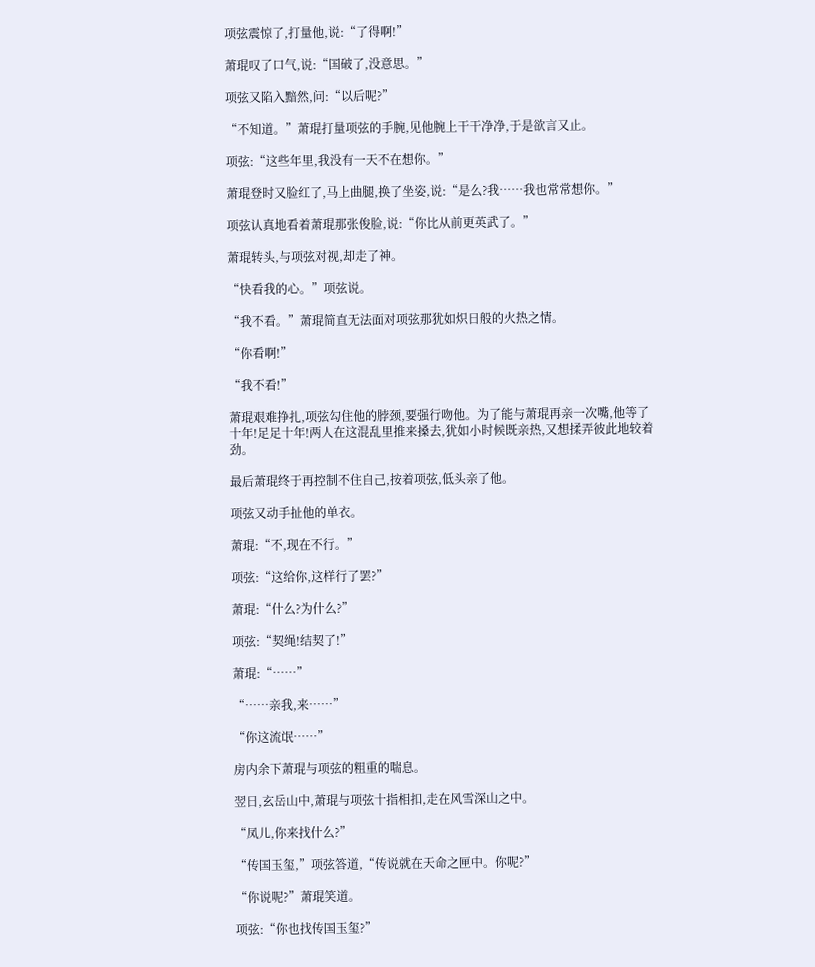项弦震惊了,打量他,说:“了得啊!”

萧琨叹了口气,说:“国破了,没意思。”

项弦又陷入黯然,问:“以后呢?”

“不知道。”萧琨打量项弦的手腕,见他腕上干干净净,于是欲言又止。

项弦:“这些年里,我没有一天不在想你。”

萧琨登时又脸红了,马上曲腿,换了坐姿,说:“是么?我……我也常常想你。”

项弦认真地看着萧琨那张俊脸,说:“你比从前更英武了。”

萧琨转头,与项弦对视,却走了神。

“快看我的心。”项弦说。

“我不看。”萧琨简直无法面对项弦那犹如炽日般的火热之情。

“你看啊!”

“我不看!”

萧琨艰难挣扎,项弦勾住他的脖颈,要强行吻他。为了能与萧琨再亲一次嘴,他等了十年!足足十年!两人在这混乱里推来搡去,犹如小时候既亲热,又想揉弄彼此地较着劲。

最后萧琨终于再控制不住自己,按着项弦,低头亲了他。

项弦又动手扯他的单衣。

萧琨:“不,现在不行。”

项弦:“这给你,这样行了罢?”

萧琨:“什么?为什么?”

项弦:“契绳!结契了!”

萧琨:“……”

“……亲我,来……”

“你这流氓……”

房内余下萧琨与项弦的粗重的喘息。

翌日,玄岳山中,萧琨与项弦十指相扣,走在风雪深山之中。

“凤儿,你来找什么?”

“传国玉玺,”项弦答道,“传说就在天命之匣中。你呢?”

“你说呢?”萧琨笑道。

项弦:“你也找传国玉玺?”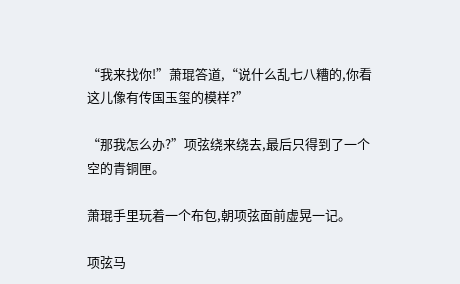“我来找你!”萧琨答道,“说什么乱七八糟的,你看这儿像有传国玉玺的模样?”

“那我怎么办?”项弦绕来绕去,最后只得到了一个空的青铜匣。

萧琨手里玩着一个布包,朝项弦面前虚晃一记。

项弦马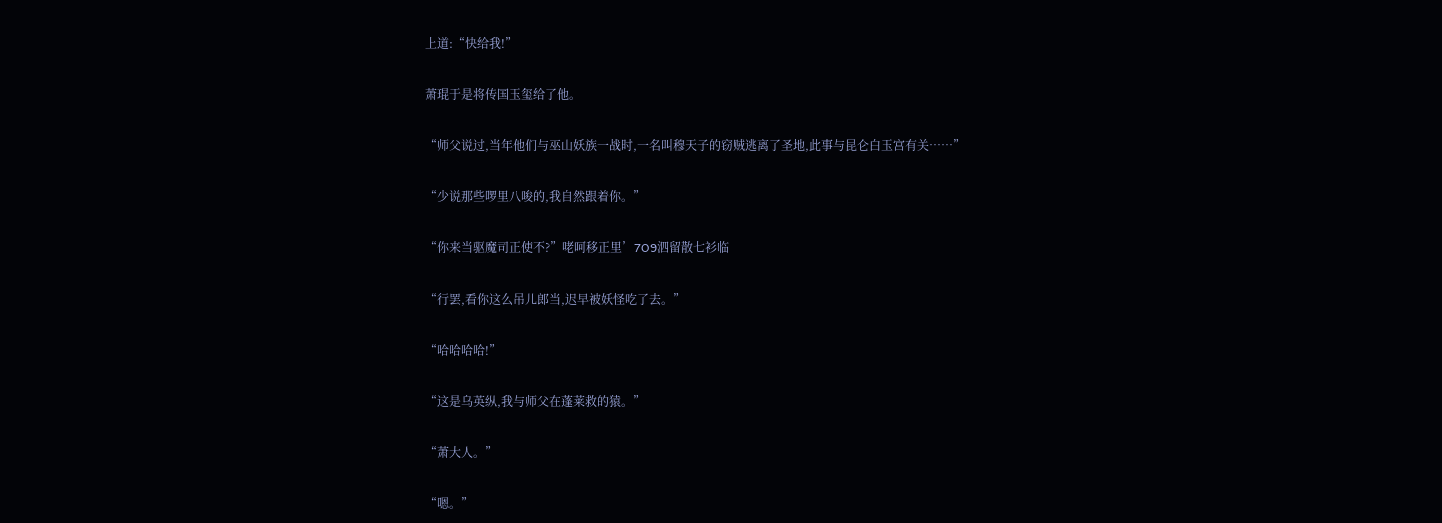上道:“快给我!”

萧琨于是将传国玉玺给了他。

“师父说过,当年他们与巫山妖族一战时,一名叫穆天子的窃贼逃离了圣地,此事与昆仑白玉宫有关……”

“少说那些啰里八唆的,我自然跟着你。”

“你来当驱魔司正使不?”咾呵移正里’7O9泗留散七衫临

“行罢,看你这么吊儿郎当,迟早被妖怪吃了去。”

“哈哈哈哈!”

“这是乌英纵,我与师父在蓬莱救的猿。”

“萧大人。”

“嗯。”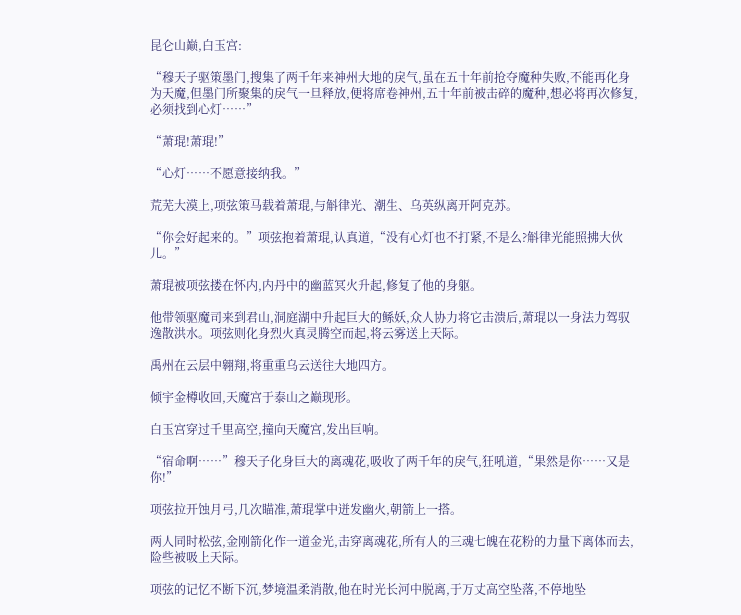昆仑山巅,白玉宫:

“穆天子驱策墨门,搜集了两千年来神州大地的戾气,虽在五十年前抢夺魔种失败,不能再化身为天魔,但墨门所聚集的戾气一旦释放,便将席卷神州,五十年前被击碎的魔种,想必将再次修复,必须找到心灯……”

“萧琨!萧琨!”

“心灯……不愿意接纳我。”

荒芜大漠上,项弦策马载着萧琨,与斛律光、潮生、乌英纵离开阿克苏。

“你会好起来的。”项弦抱着萧琨,认真道,“没有心灯也不打紧,不是么?斛律光能照拂大伙儿。”

萧琨被项弦搂在怀内,内丹中的幽蓝冥火升起,修复了他的身躯。

他带领驱魔司来到君山,洞庭湖中升起巨大的鲧妖,众人协力将它击溃后,萧琨以一身法力驾驭逸散洪水。项弦则化身烈火真灵腾空而起,将云雾送上天际。

禹州在云层中翱翔,将重重乌云送往大地四方。

倾宇金樽收回,天魔宫于泰山之巅现形。

白玉宫穿过千里高空,撞向天魔宫,发出巨响。

“宿命啊……”穆天子化身巨大的离魂花,吸收了两千年的戾气,狂吼道,“果然是你……又是你!”

项弦拉开蚀月弓,几次瞄准,萧琨掌中迸发幽火,朝箭上一搭。

两人同时松弦,金刚箭化作一道金光,击穿离魂花,所有人的三魂七魄在花粉的力量下离体而去,险些被吸上天际。

项弦的记忆不断下沉,梦境温柔消散,他在时光长河中脱离,于万丈高空坠落,不停地坠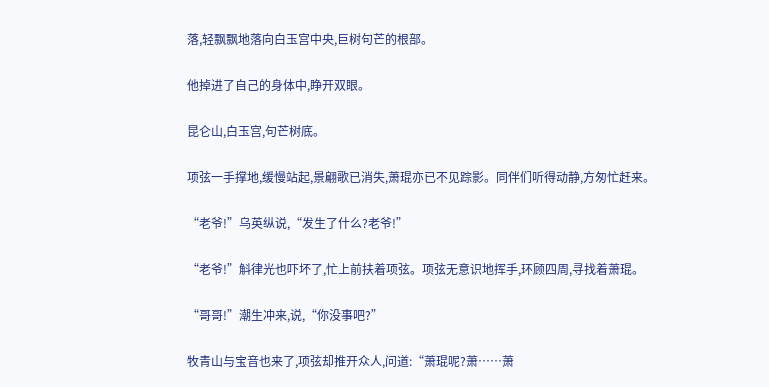落,轻飘飘地落向白玉宫中央,巨树句芒的根部。

他掉进了自己的身体中,睁开双眼。

昆仑山,白玉宫,句芒树底。

项弦一手撑地,缓慢站起,景翩歌已消失,萧琨亦已不见踪影。同伴们听得动静,方匆忙赶来。

“老爷!”乌英纵说,“发生了什么?老爷!”

“老爷!”斛律光也吓坏了,忙上前扶着项弦。项弦无意识地挥手,环顾四周,寻找着萧琨。

“哥哥!”潮生冲来,说,“你没事吧?”

牧青山与宝音也来了,项弦却推开众人,问道:“萧琨呢?萧……萧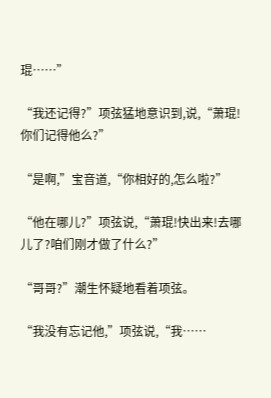琨……”

“我还记得?”项弦猛地意识到,说,“萧琨!你们记得他么?”

“是啊,”宝音道,“你相好的,怎么啦?”

“他在哪儿?”项弦说,“萧琨!快出来!去哪儿了?咱们刚才做了什么?”

“哥哥?”潮生怀疑地看着项弦。

“我没有忘记他,”项弦说,“我……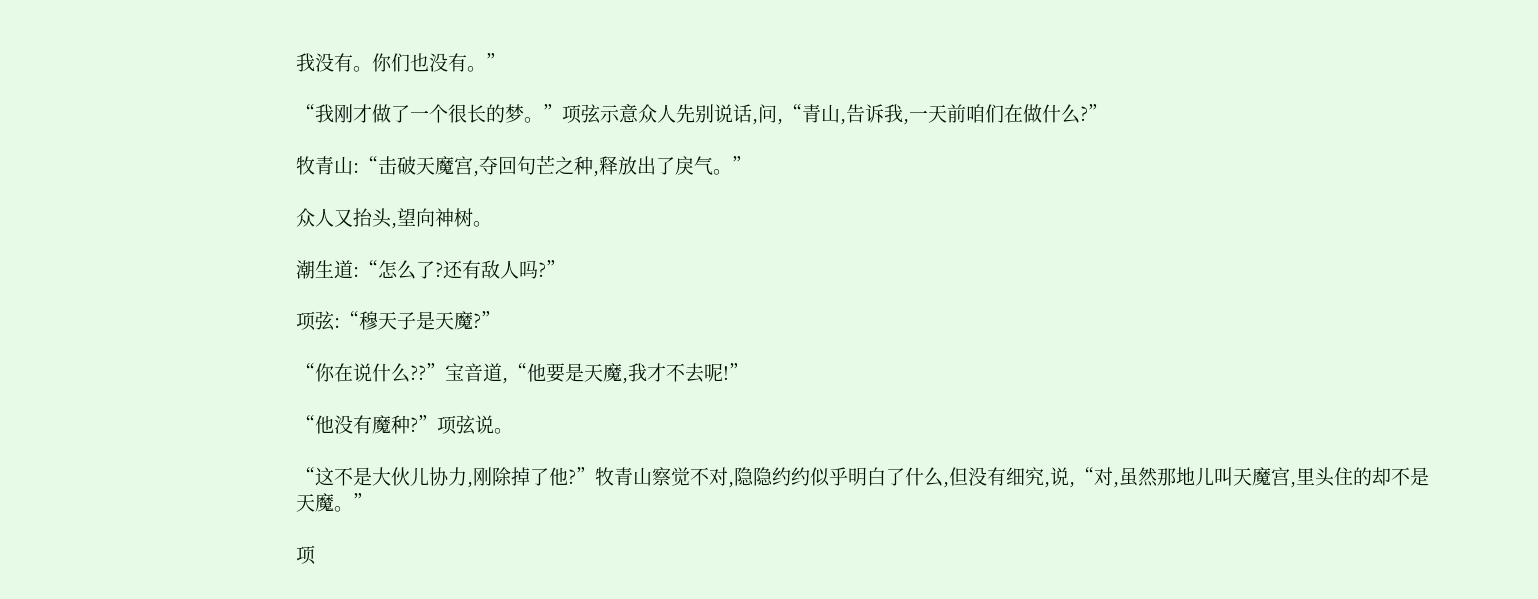我没有。你们也没有。”

“我刚才做了一个很长的梦。”项弦示意众人先别说话,问,“青山,告诉我,一天前咱们在做什么?”

牧青山:“击破天魔宫,夺回句芒之种,释放出了戾气。”

众人又抬头,望向神树。

潮生道:“怎么了?还有敌人吗?”

项弦:“穆天子是天魔?”

“你在说什么??”宝音道,“他要是天魔,我才不去呢!”

“他没有魔种?”项弦说。

“这不是大伙儿协力,刚除掉了他?”牧青山察觉不对,隐隐约约似乎明白了什么,但没有细究,说,“对,虽然那地儿叫天魔宫,里头住的却不是天魔。”

项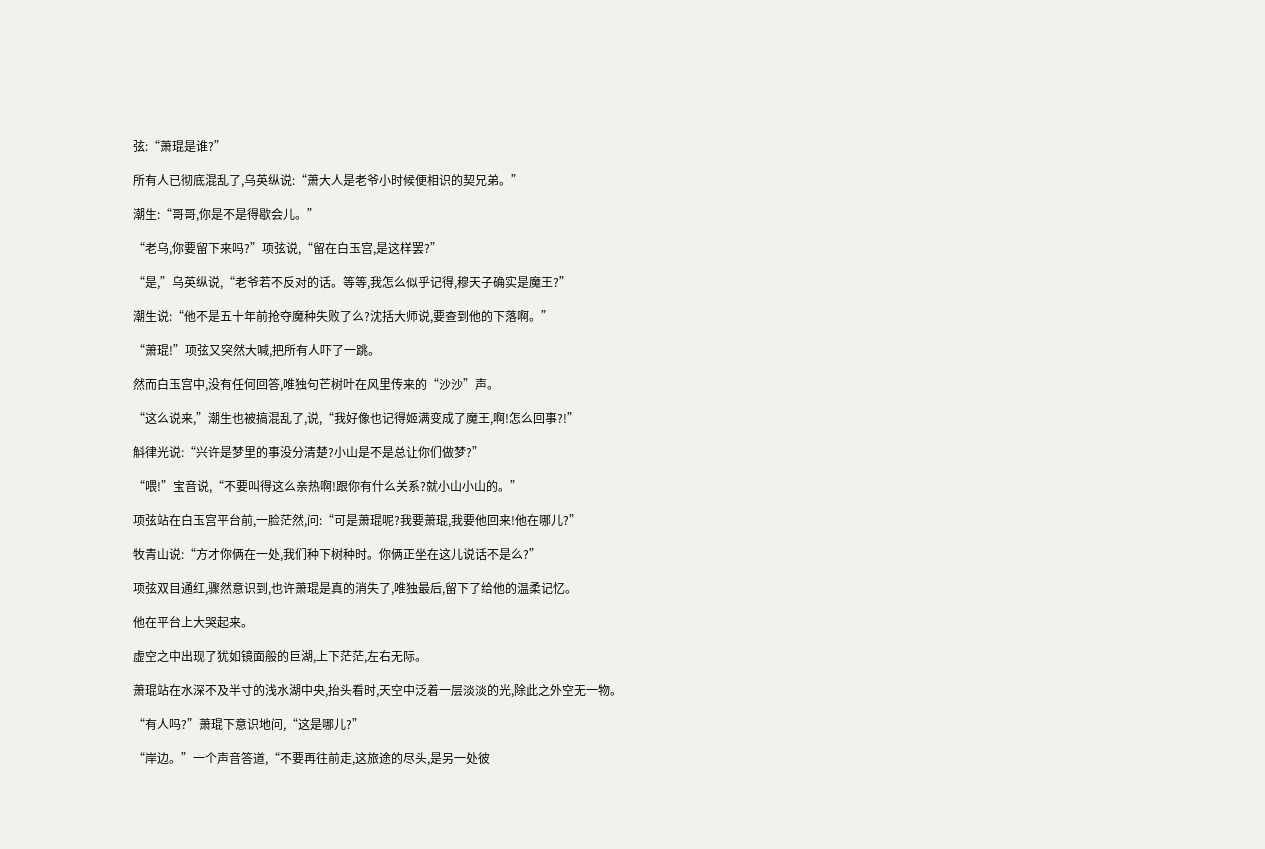弦:“萧琨是谁?”

所有人已彻底混乱了,乌英纵说:“萧大人是老爷小时候便相识的契兄弟。”

潮生:“哥哥,你是不是得歇会儿。”

“老乌,你要留下来吗?”项弦说,“留在白玉宫,是这样罢?”

“是,”乌英纵说,“老爷若不反对的话。等等,我怎么似乎记得,穆天子确实是魔王?”

潮生说:“他不是五十年前抢夺魔种失败了么?沈括大师说,要查到他的下落啊。”

“萧琨!”项弦又突然大喊,把所有人吓了一跳。

然而白玉宫中,没有任何回答,唯独句芒树叶在风里传来的“沙沙”声。

“这么说来,”潮生也被搞混乱了,说,“我好像也记得姬满变成了魔王,啊!怎么回事?!”

斛律光说:“兴许是梦里的事没分清楚?小山是不是总让你们做梦?”

“喂!”宝音说,“不要叫得这么亲热啊!跟你有什么关系?就小山小山的。”

项弦站在白玉宫平台前,一脸茫然,问:“可是萧琨呢?我要萧琨,我要他回来!他在哪儿?”

牧青山说:“方才你俩在一处,我们种下树种时。你俩正坐在这儿说话不是么?”

项弦双目通红,骤然意识到,也许萧琨是真的消失了,唯独最后,留下了给他的温柔记忆。

他在平台上大哭起来。

虚空之中出现了犹如镜面般的巨湖,上下茫茫,左右无际。

萧琨站在水深不及半寸的浅水湖中央,抬头看时,天空中泛着一层淡淡的光,除此之外空无一物。

“有人吗?”萧琨下意识地问,“这是哪儿?”

“岸边。”一个声音答道,“不要再往前走,这旅途的尽头,是另一处彼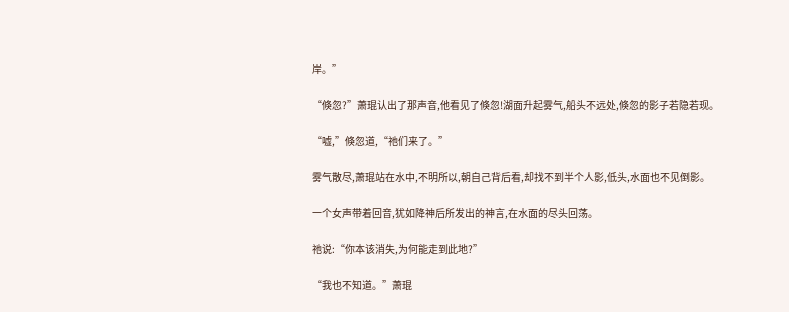岸。”

“倏忽?”萧琨认出了那声音,他看见了倏忽!湖面升起雾气,船头不远处,倏忽的影子若隐若现。

“嘘,”倏忽道,“祂们来了。”

雾气散尽,萧琨站在水中,不明所以,朝自己背后看,却找不到半个人影,低头,水面也不见倒影。

一个女声带着回音,犹如降神后所发出的神言,在水面的尽头回荡。

祂说:“你本该消失,为何能走到此地?”

“我也不知道。”萧琨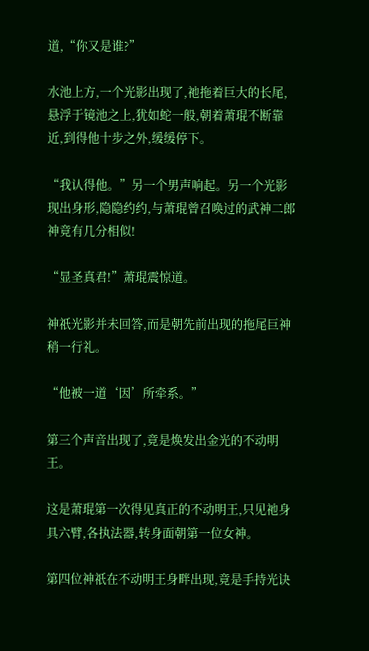道,“你又是谁?”

水池上方,一个光影出现了,祂拖着巨大的长尾,悬浮于镜池之上,犹如蛇一般,朝着萧琨不断靠近,到得他十步之外,缓缓停下。

“我认得他。”另一个男声响起。另一个光影现出身形,隐隐约约,与萧琨曾召唤过的武神二郎神竟有几分相似!

“显圣真君!”萧琨震惊道。

神祇光影并未回答,而是朝先前出现的拖尾巨神稍一行礼。

“他被一道‘因’所牵系。”

第三个声音出现了,竟是焕发出金光的不动明王。

这是萧琨第一次得见真正的不动明王,只见祂身具六臂,各执法器,转身面朝第一位女神。

第四位神祇在不动明王身畔出现,竟是手持光诀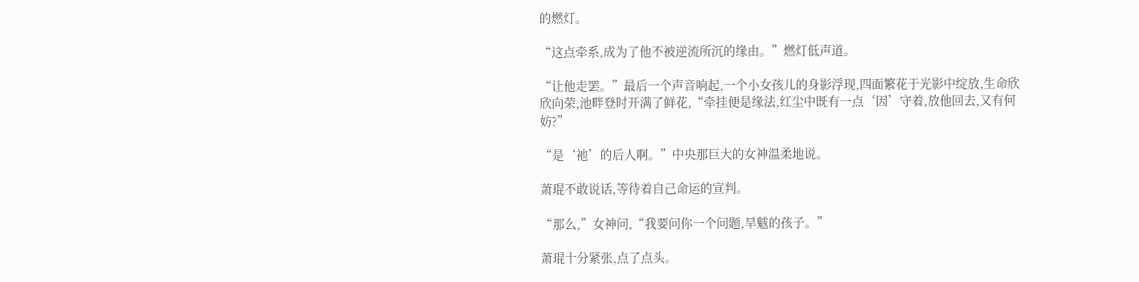的燃灯。

“这点牵系,成为了他不被逆流所沉的缘由。”燃灯低声道。

“让他走罢。”最后一个声音响起,一个小女孩儿的身影浮现,四面繁花于光影中绽放,生命欣欣向荣,池畔登时开满了鲜花,“牵挂便是缘法,红尘中既有一点‘因’守着,放他回去,又有何妨?”

“是‘祂’的后人啊。”中央那巨大的女神温柔地说。

萧琨不敢说话,等待着自己命运的宣判。

“那么,”女神问,“我要问你一个问题,旱魃的孩子。”

萧琨十分紧张,点了点头。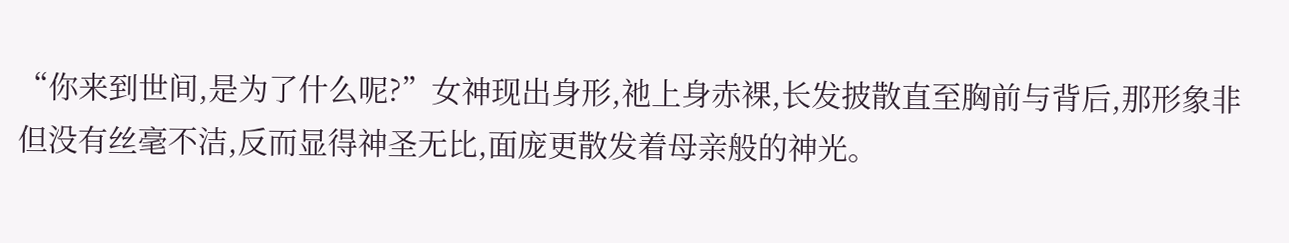“你来到世间,是为了什么呢?”女神现出身形,祂上身赤裸,长发披散直至胸前与背后,那形象非但没有丝毫不洁,反而显得神圣无比,面庞更散发着母亲般的神光。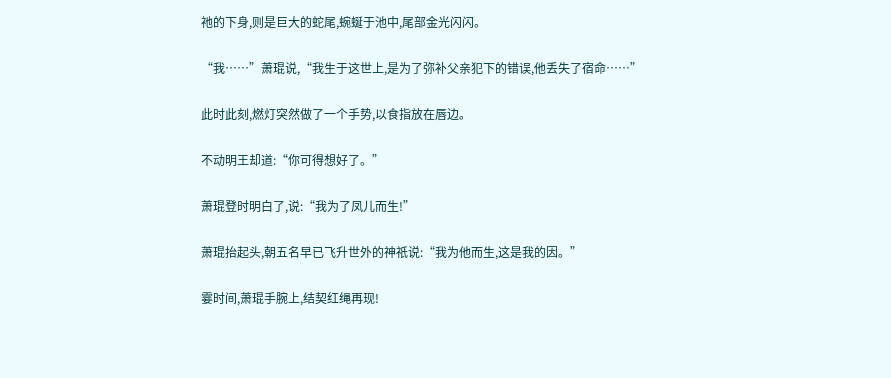祂的下身,则是巨大的蛇尾,蜿蜒于池中,尾部金光闪闪。

“我……”萧琨说,“我生于这世上,是为了弥补父亲犯下的错误,他丢失了宿命……”

此时此刻,燃灯突然做了一个手势,以食指放在唇边。

不动明王却道:“你可得想好了。”

萧琨登时明白了,说:“我为了凤儿而生!”

萧琨抬起头,朝五名早已飞升世外的神祇说:“我为他而生,这是我的因。”

霎时间,萧琨手腕上,结契红绳再现!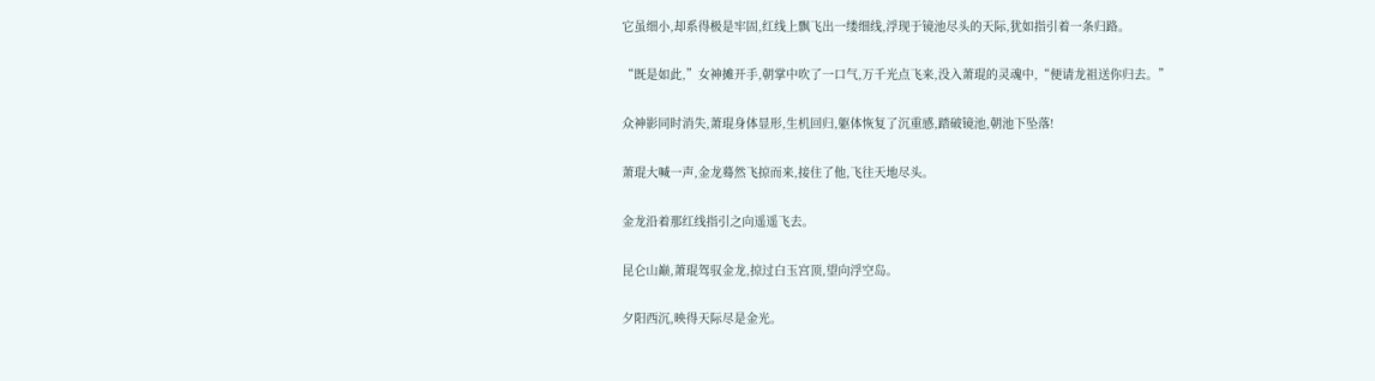它虽细小,却系得极是牢固,红线上飘飞出一缕细线,浮现于镜池尽头的天际,犹如指引着一条归路。

“既是如此,”女神摊开手,朝掌中吹了一口气,万千光点飞来,没入萧琨的灵魂中,“便请龙祖送你归去。”

众神影同时消失,萧琨身体显形,生机回归,躯体恢复了沉重感,踏破镜池,朝池下坠落!

萧琨大喊一声,金龙蓦然飞掠而来,接住了他,飞往天地尽头。

金龙沿着那红线指引之向遥遥飞去。

昆仑山巅,萧琨驾驭金龙,掠过白玉宫顶,望向浮空岛。

夕阳西沉,映得天际尽是金光。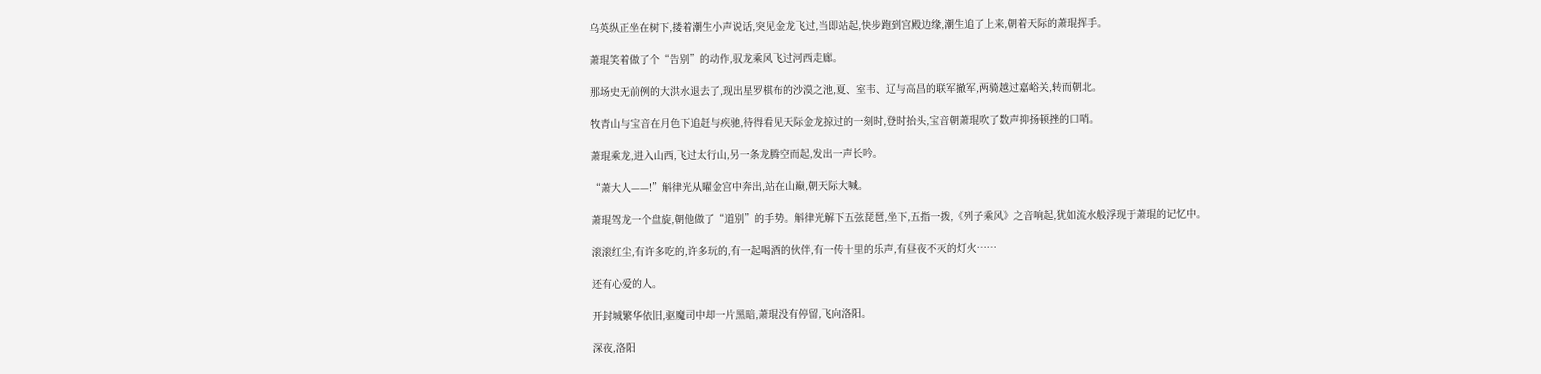乌英纵正坐在树下,搂着潮生小声说话,突见金龙飞过,当即站起,快步跑到宫殿边缘,潮生追了上来,朝着天际的萧琨挥手。

萧琨笑着做了个“告别”的动作,驭龙乘风飞过河西走廊。

那场史无前例的大洪水退去了,现出星罗棋布的沙漠之池,夏、室韦、辽与高昌的联军撤军,两骑越过嘉峪关,转而朝北。

牧青山与宝音在月色下追赶与疾驰,待得看见天际金龙掠过的一刻时,登时抬头,宝音朝萧琨吹了数声抑扬顿挫的口哨。

萧琨乘龙,进入山西,飞过太行山,另一条龙腾空而起,发出一声长吟。

“萧大人——!”斛律光从曜金宫中奔出,站在山巅,朝天际大喊。

萧琨驾龙一个盘旋,朝他做了“道别”的手势。斛律光解下五弦琵琶,坐下,五指一拨,《列子乘风》之音响起,犹如流水般浮现于萧琨的记忆中。

滚滚红尘,有许多吃的,许多玩的,有一起喝酒的伙伴,有一传十里的乐声,有昼夜不灭的灯火……

还有心爱的人。

开封城繁华依旧,驱魔司中却一片黑暗,萧琨没有停留,飞向洛阳。

深夜,洛阳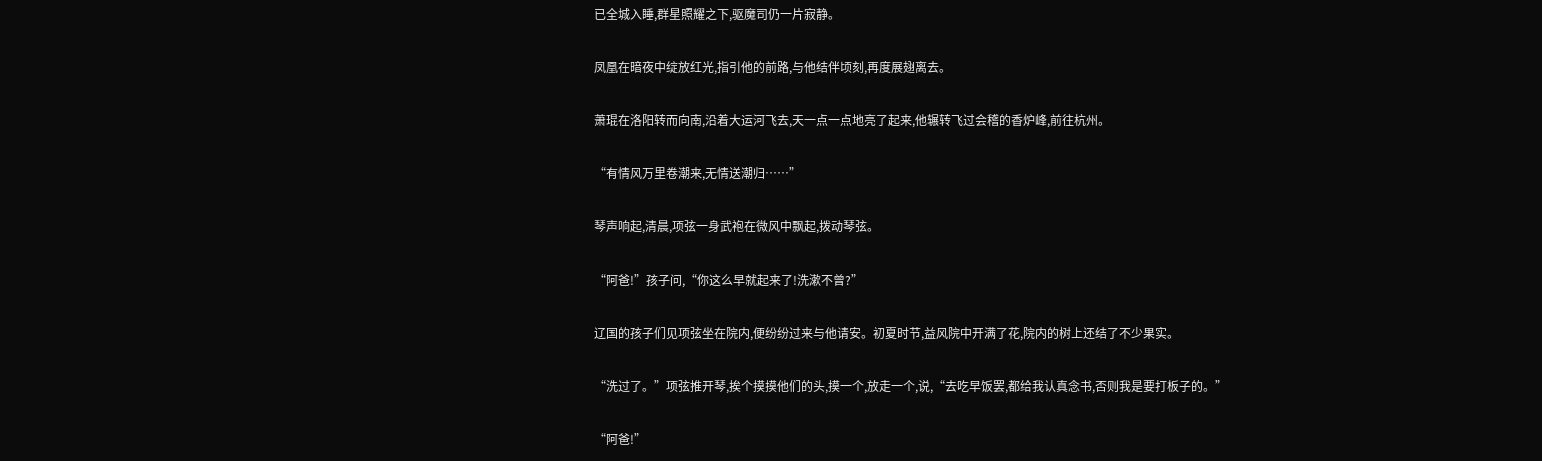已全城入睡,群星照耀之下,驱魔司仍一片寂静。

凤凰在暗夜中绽放红光,指引他的前路,与他结伴顷刻,再度展翅离去。

萧琨在洛阳转而向南,沿着大运河飞去,天一点一点地亮了起来,他辗转飞过会稽的香炉峰,前往杭州。

“有情风万里卷潮来,无情送潮归……”

琴声响起,清晨,项弦一身武袍在微风中飘起,拨动琴弦。

“阿爸!”孩子问,“你这么早就起来了!洗漱不曾?”

辽国的孩子们见项弦坐在院内,便纷纷过来与他请安。初夏时节,益风院中开满了花,院内的树上还结了不少果实。

“洗过了。”项弦推开琴,挨个摸摸他们的头,摸一个,放走一个,说,“去吃早饭罢,都给我认真念书,否则我是要打板子的。”

“阿爸!”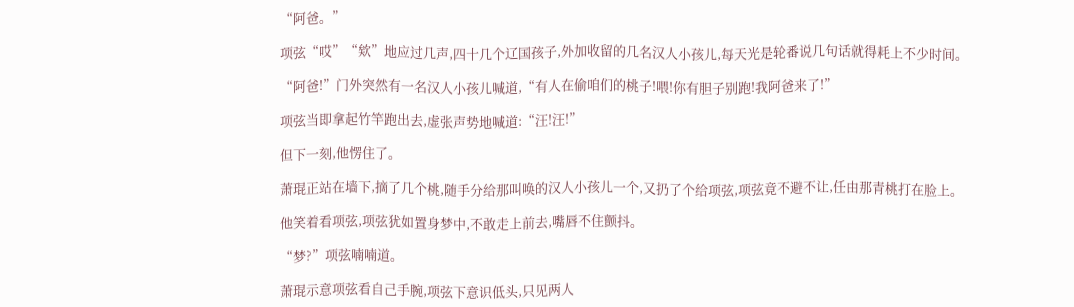“阿爸。”

项弦“哎”“欸”地应过几声,四十几个辽国孩子,外加收留的几名汉人小孩儿,每天光是轮番说几句话就得耗上不少时间。

“阿爸!”门外突然有一名汉人小孩儿喊道,“有人在偷咱们的桃子!喂!你有胆子别跑!我阿爸来了!”

项弦当即拿起竹竿跑出去,虚张声势地喊道:“汪!汪!”

但下一刻,他愣住了。

萧琨正站在墙下,摘了几个桃,随手分给那叫唤的汉人小孩儿一个,又扔了个给项弦,项弦竟不避不让,任由那青桃打在脸上。

他笑着看项弦,项弦犹如置身梦中,不敢走上前去,嘴唇不住颤抖。

“梦?”项弦喃喃道。

萧琨示意项弦看自己手腕,项弦下意识低头,只见两人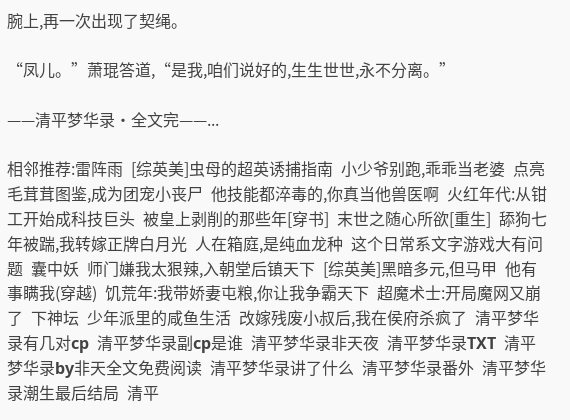腕上,再一次出现了契绳。

“凤儿。”萧琨答道,“是我,咱们说好的,生生世世,永不分离。”

——清平梦华录·全文完——...

相邻推荐:雷阵雨  [综英美]虫母的超英诱捕指南  小少爷别跑,乖乖当老婆  点亮毛茸茸图鉴,成为团宠小丧尸  他技能都淬毒的,你真当他兽医啊  火红年代:从钳工开始成科技巨头  被皇上剥削的那些年[穿书]  末世之随心所欲[重生]  舔狗七年被踹,我转嫁正牌白月光  人在箱庭,是纯血龙种  这个日常系文字游戏大有问题  囊中妖  师门嫌我太狠辣,入朝堂后镇天下  [综英美]黑暗多元,但马甲  他有事瞒我(穿越)  饥荒年:我带娇妻屯粮,你让我争霸天下  超魔术士:开局魔网又崩了  下神坛  少年派里的咸鱼生活  改嫁残废小叔后,我在侯府杀疯了  清平梦华录有几对cp  清平梦华录副cp是谁  清平梦华录非天夜  清平梦华录TXT  清平梦华录by非天全文免费阅读  清平梦华录讲了什么  清平梦华录番外  清平梦华录潮生最后结局  清平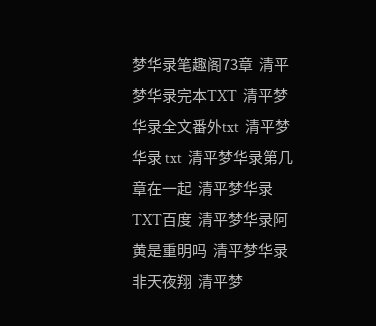梦华录笔趣阁73章  清平梦华录完本TXT  清平梦华录全文番外txt  清平梦华录 txt  清平梦华录第几章在一起  清平梦华录TXT百度  清平梦华录阿黄是重明吗  清平梦华录非天夜翔  清平梦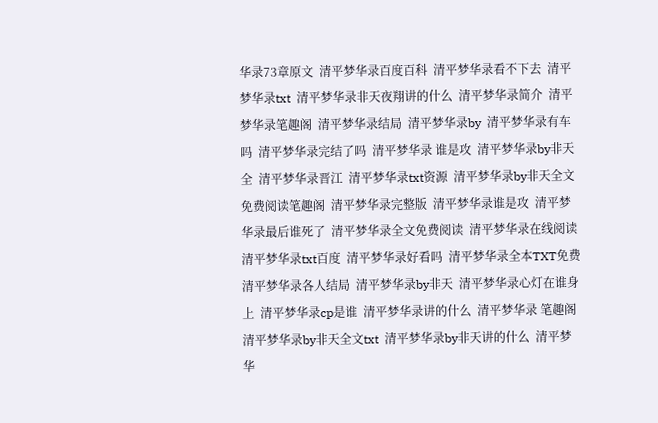华录73章原文  清平梦华录百度百科  清平梦华录看不下去  清平梦华录txt  清平梦华录非天夜翔讲的什么  清平梦华录简介  清平梦华录笔趣阁  清平梦华录结局  清平梦华录by  清平梦华录有车吗  清平梦华录完结了吗  清平梦华录 谁是攻  清平梦华录by非天全  清平梦华录晋江  清平梦华录txt资源  清平梦华录by非天全文免费阅读笔趣阁  清平梦华录完整版  清平梦华录谁是攻  清平梦华录最后谁死了  清平梦华录全文免费阅读  清平梦华录在线阅读  清平梦华录txt百度  清平梦华录好看吗  清平梦华录全本TXT免费  清平梦华录各人结局  清平梦华录by非天  清平梦华录心灯在谁身上  清平梦华录cp是谁  清平梦华录讲的什么  清平梦华录 笔趣阁  清平梦华录by非天全文txt  清平梦华录by非天讲的什么  清平梦华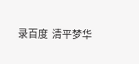录百度  清平梦华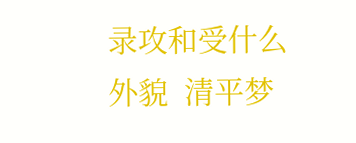录攻和受什么外貌  清平梦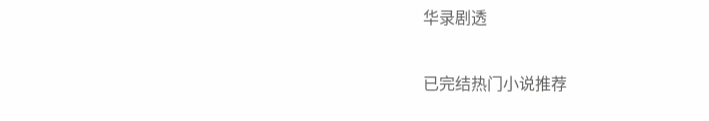华录剧透

已完结热门小说推荐